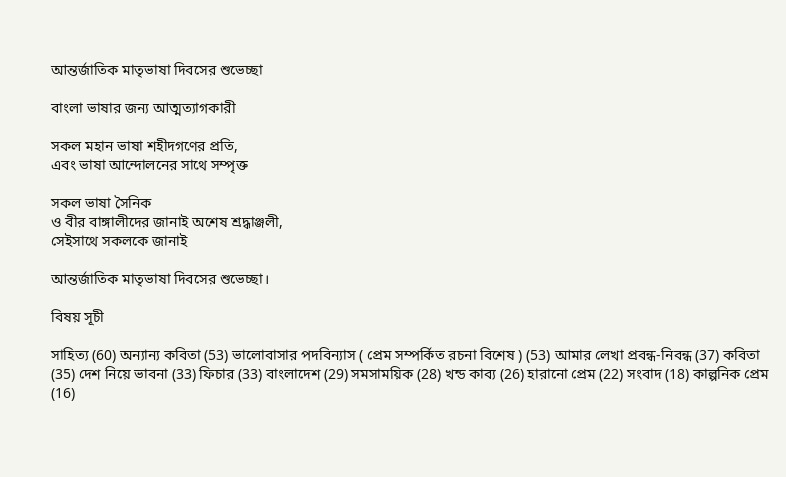আন্তর্জাতিক মাতৃভাষা দিবসের শুভেচ্ছা

বাংলা ভাষার জন্য আত্মত্যাগকারী

সকল মহান ভাষা শহীদগণের প্রতি,
এবং ভাষা আন্দোলনের সাথে সম্পৃক্ত

সকল ভাষা সৈনিক
ও বীর বাঙ্গালীদের জানাই অশেষ শ্রদ্ধাঞ্জলী,
সেইসাথে সকলকে জানাই

আন্তর্জাতিক মাতৃভাষা দিবসের শুভেচ্ছা।

বিষয় সূচী

সাহিত্য (60) অন্যান্য কবিতা (53) ভালোবাসার পদবিন্যাস ( প্রেম সম্পর্কিত রচনা বিশেষ ) (53) আমার লেখা প্রবন্ধ-নিবন্ধ (37) কবিতা (35) দেশ নিয়ে ভাবনা (33) ফিচার (33) বাংলাদেশ (29) সমসাময়িক (28) খন্ড কাব্য (26) হারানো প্রেম (22) সংবাদ (18) কাল্পনিক প্রেম (16)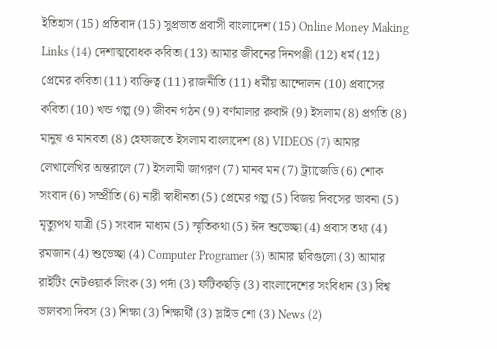ইতিহাস (15) প্রতিবাদ (15) সুপ্রভাত প্রবাসী বাংলাদেশ (15) Online Money Making Links (14) দেশাত্মবোধক কবিতা (13) আমার জীবনের দিনপঞ্জী (12) ধর্ম (12) প্রেমের কবিতা (11) ব্যক্তিত্ব (11) রাজনীতি (11) ধর্মীয় আন্দোলন (10) প্রবাসের কবিতা (10) খন্ড গল্প (9) জীবন গঠন (9) বর্ণমালার রুবাঈ (9) ইসলাম (8) প্রগতি (8) মানুষ ও মানবতা (8) হেফাজতে ইসলাম বাংলাদেশ (8) VIDEOS (7) আমার লেখালেখির অন্তরালে (7) ইসলামী জাগরণ (7) মানব মন (7) ট্র্যাজেডি (6) শোক সংবাদ (6) সম্প্রীতি (6) নারী স্বাধীনতা (5) প্রেমের গল্প (5) বিজয় দিবসের ভাবনা (5) মৃত্যুপথ যাত্রী (5) সংবাদ মাধ্যম (5) স্মৃতিকথা (5) ঈদ শুভেচ্ছা (4) প্রবাস তথ্য (4) রমজান (4) শুভেচ্ছা (4) Computer Programer (3) আমার ছবিগুলো (3) আমার রাইটিং নেটওয়ার্ক লিংক (3) পর্দা (3) ফটিকছড়ি (3) বাংলাদেশের সংবিধান (3) বিশ্ব ভালবসা দিবস (3) শিক্ষা (3) শিক্ষার্থী (3) স্লাইড শো (3) News (2)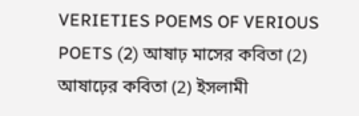VERIETIES POEMS OF VERIOUS POETS (2) আষাঢ় মাসের কবিতা (2) আষাঢ়ের কবিতা (2) ইসলামী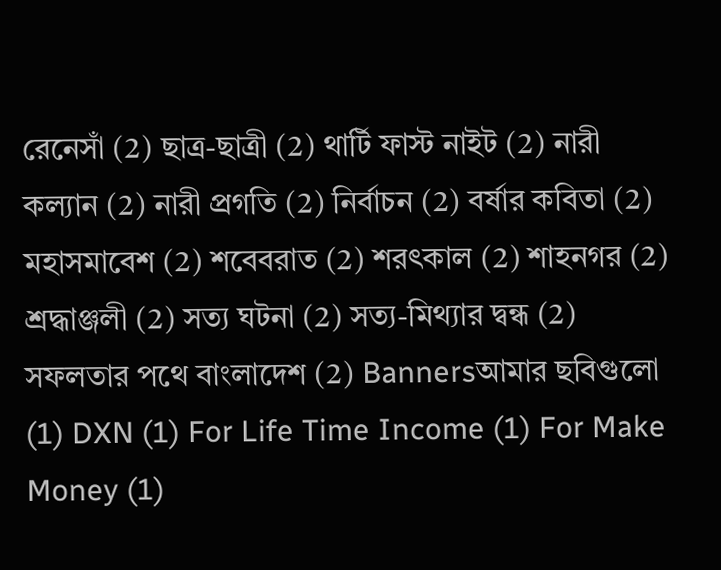রেনেসাঁ (2) ছাত্র-ছাত্রী (2) থার্টি ফাস্ট নাইট (2) নারী কল্যান (2) নারী প্রগতি (2) নির্বাচন (2) বর্ষার কবিতা (2) মহাসমাবেশ (2) শবেবরাত (2) শরৎকাল (2) শাহনগর (2) শ্রদ্ধাঞ্জলী (2) সত্য ঘটনা (2) সত্য-মিথ্যার দ্বন্ধ (2) সফলতার পথে বাংলাদেশ (2) Bannersআমার ছবিগুলো (1) DXN (1) For Life Time Income (1) For Make Money (1)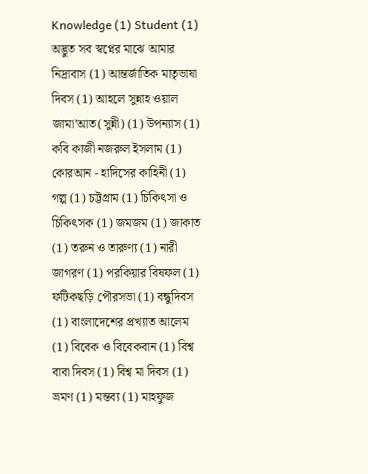Knowledge (1) Student (1) অদ্ভুত সব স্বপ্নের মাঝে আমার নিদ্রাবাস (1) আন্তর্জাতিক মাতৃভাষা দিবস (1) আহলে সুন্নাহ ওয়াল জামা'আত(সুন্নী) (1) উপন্যাস (1) কবি কাজী নজরুল ইসলাম (1) কোরআন - হাদিসের কাহিনী (1) গল্প (1) চট্টগ্রাম (1) চিকিৎসা ও চিকিৎসক (1) জমজম (1) জাকাত (1) তরুন ও তারুণ্য (1) নারী জাগরণ (1) পরকিয়ার বিষফল (1) ফটিকছড়ি পৌরসভা (1) বন্ধুদিবস (1) বাংলাদেশের প্রখ্যাত আলেম (1) বিবেক ও বিবেকবান (1) বিশ্ব বাবা দিবস (1) বিশ্ব মা দিবস (1) ভ্রমণ (1) মন্তব্য (1) মাহফুজ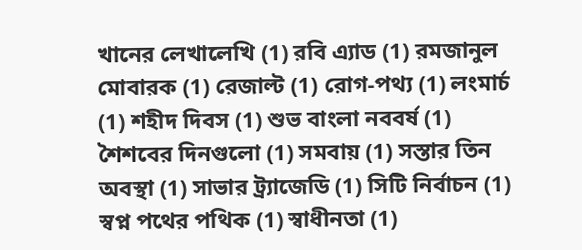খানের লেখালেখি (1) রবি এ্যাড (1) রমজানুল মোবারক (1) রেজাল্ট (1) রোগ-পথ্য (1) লংমার্চ (1) শহীদ দিবস (1) শুভ বাংলা নববর্ষ (1) শৈশবের দিনগুলো (1) সমবায় (1) সস্তার তিন অবস্থা (1) সাভার ট্র্যাজেডি (1) সিটি নির্বাচন (1) স্বপ্ন পথের পথিক (1) স্বাধীনতা (1)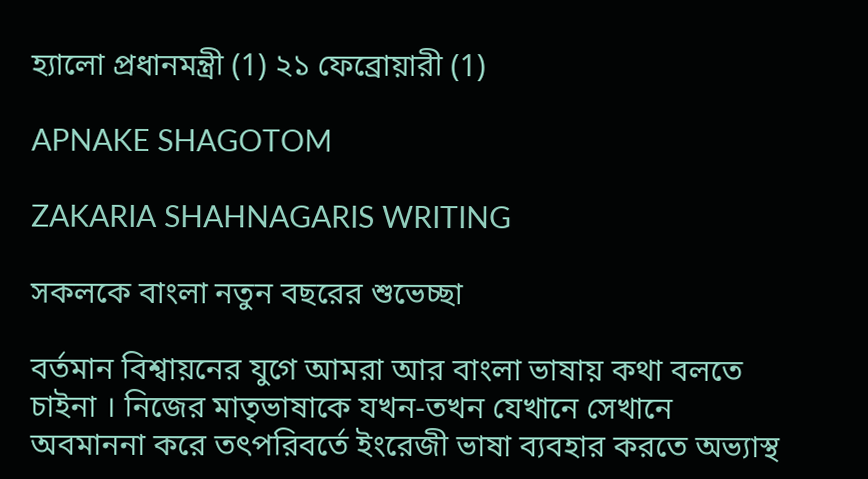হ্যালো প্রধানমন্ত্রী (1) ২১ ফেব্রোয়ারী (1)

APNAKE SHAGOTOM

ZAKARIA SHAHNAGARIS WRITING

সকলকে বাংলা নতুন বছরের শুভেচ্ছা

বর্তমান বিশ্বায়নের যুগে আমরা আর বাংলা ভাষায় কথা বলতে চাইনা । নিজের মাতৃভাষাকে যখন-তখন যেখানে সেখানে অবমাননা করে তৎপরিবর্তে ইংরেজী ভাষা ব্যবহার করতে অভ্যাস্থ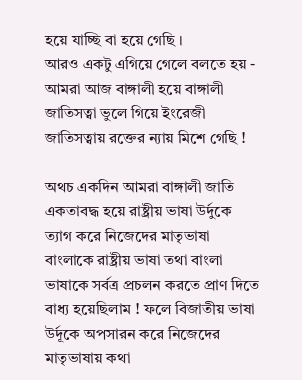হয়ে যাচ্ছি বা হয়ে গেছি ।
আরও একটু এগিয়ে গেলে বলতে হয় - আমরা আজ বাঙ্গালী হয়ে বাঙ্গালী জাতিসত্বা ভুলে গিয়ে ইংরেজী জাতিসত্বায় রক্তের ন্যায় মিশে গেছি !

অথচ একদিন আমরা বাঙ্গালী জাতি একতাবদ্ধ হয়ে রাষ্ট্রীয় ভাষা উর্দুকে ত্যাগ করে নিজেদের মাতৃভাষা বাংলাকে রাষ্ট্রীয় ভাষা তথা বাংলা ভাষাকে সর্বত্র প্রচলন করতে প্রাণ দিতে বাধ্য হয়েছিলাম ! ফলে বিজাতীয় ভাষা উর্দূকে অপসারন করে নিজেদের মাতৃভাষায় কথা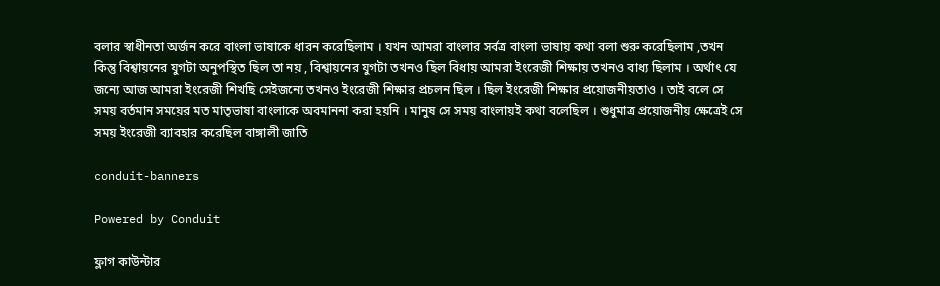বলার স্বাধীনতা অর্জন করে বাংলা ভাষাকে ধারন করেছিলাম । যখন আমরা বাংলার সর্বত্র বাংলা ভাষায় কথা বলা শুরু করেছিলাম ,তখন কিন্তু বিশ্বায়নের যুগটা অনুপস্থিত ছিল তা নয় , বিশ্বায়নের যুগটা তখনও ছিল বিধায় আমরা ইংরেজী শিক্ষায় তখনও বাধ্য ছিলাম । অর্থাৎ যে জন্যে আজ আমরা ইংরেজী শিখছি সেইজন্যে তখনও ইংরেজী শিক্ষার প্রচলন ছিল । ছিল ইংরেজী শিক্ষার প্রয়োজনীয়তাও । তাই বলে সে সময় বর্তমান সময়ের মত মাতৃভাষা বাংলাকে অবমাননা করা হয়নি । মানুষ সে সময় বাংলায়ই কথা বলেছিল । শুধুমাত্র প্রয়োজনীয় ক্ষেত্রেই সে সময় ইংরেজী ব্যাবহার করেছিল বাঙ্গালী জাতি

conduit-banners

Powered by Conduit

ফ্লাগ কাউন্টার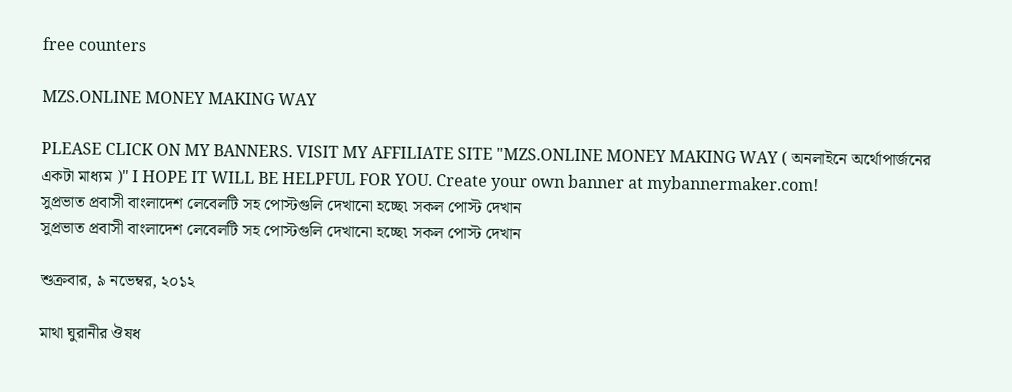free counters

MZS.ONLINE MONEY MAKING WAY

PLEASE CLICK ON MY BANNERS. VISIT MY AFFILIATE SITE "MZS.ONLINE MONEY MAKING WAY ( অনলাইনে অর্থোপার্জনের একটা মাধ্যম )" I HOPE IT WILL BE HELPFUL FOR YOU. Create your own banner at mybannermaker.com!
সুপ্রভাত প্রবাসী বাংলাদেশ লেবেলটি সহ পোস্টগুলি দেখানো হচ্ছে৷ সকল পোস্ট দেখান
সুপ্রভাত প্রবাসী বাংলাদেশ লেবেলটি সহ পোস্টগুলি দেখানো হচ্ছে৷ সকল পোস্ট দেখান

শুক্রবার, ৯ নভেম্বর, ২০১২

মাথা ঘুরানীর ঔষধ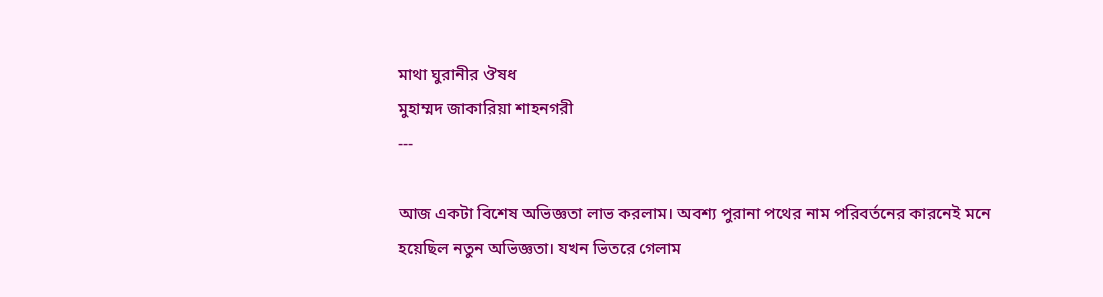মাথা ঘুরানীর ঔষধ
মুহাম্মদ জাকারিয়া শাহনগরী
---

আজ একটা বিশেষ অভিজ্ঞতা লাভ করলাম। অবশ্য পুরানা পথের নাম পরিবর্তনের কারনেই মনে হয়েছিল নতুন অভিজ্ঞতা। যখন ভিতরে গেলাম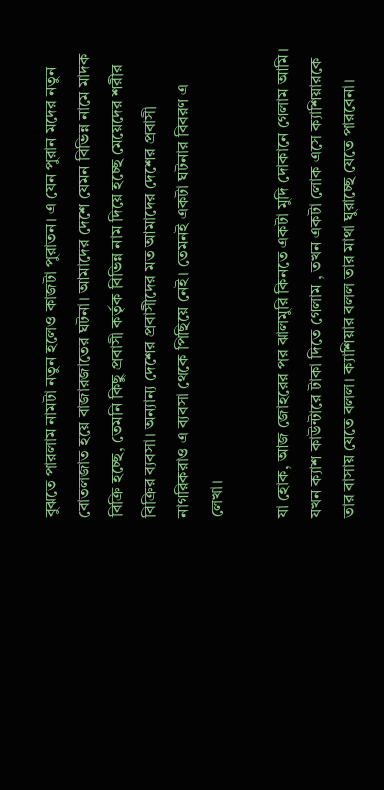বুঝতে পারলাম নামটা নতুন হলেও কাজটা পুরাতন। এ যেন পুরান মদের নতুন বোতলজাত হয়ে বাজারজাতের ঘটনা। আমাদের দেশে যেমন বিভিন্ন নামে মাদক বিক্রি হচ্ছে, তেমনি কিছু প্রবাসী কর্তৃক বিভিন্ন নাম দিয়ে হচ্ছে মেয়েদের শরীর বিক্রির ব্যবসা। অন্যান্য দেশের প্রবাসীদের মত আমাদের দেশের প্রবাসী নাগরিকরাও এ ব্যবসা থেকে পিছিয়ে নেই। তেমনই একটা ঘটনার বিবরণ এ লেখা।

যা হোক, আজ জোহরের পর ঝালমুরি কিনতে একটা মুদি দোকানে গেলাম আমি। যখন ক্যাশ কাউন্টারে টাকা দিতে গেলাম , তখন একটা লোক এসে ক্যাশিয়ারকে তার বাসায় যেতে বলল। ক্যাশিয়ার বলল তার মাথা ঘুরাচ্ছে যেতে পারবেনা।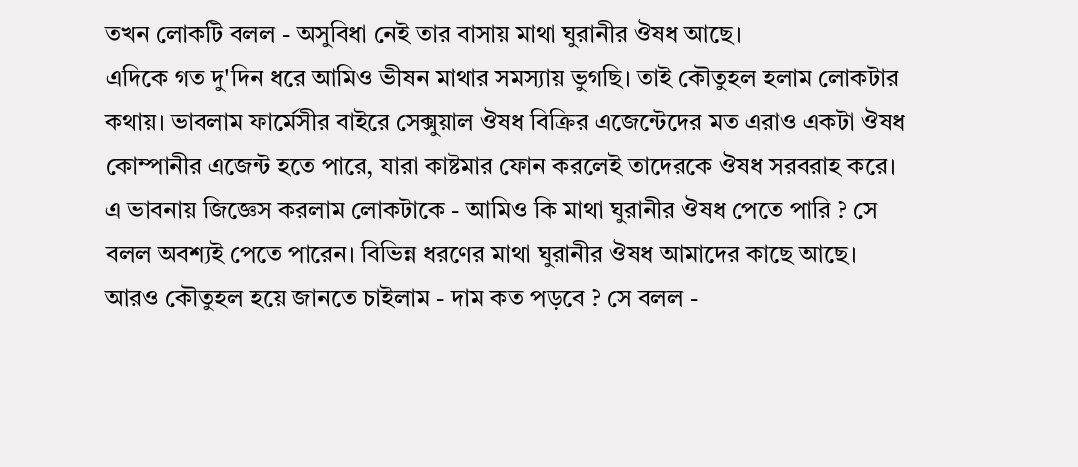তখন লোকটি বলল - অসুবিধা নেই তার বাসায় মাথা ঘুরানীর ঔষধ আছে।
এদিকে গত দু'দিন ধরে আমিও ভীষন মাথার সমস্যায় ভুগছি। তাই কৌতুহল হলাম লোকটার কথায়। ভাবলাম ফার্মেসীর বাইরে সেক্সুয়াল ঔষধ বিক্রির এজেন্টেদের মত এরাও একটা ঔষধ কোম্পানীর এজেন্ট হতে পারে, যারা কাষ্টমার ফোন করলেই তাদেরকে ঔষধ সরবরাহ করে। এ ভাবনায় জিজ্ঞেস করলাম লোকটাকে - আমিও কি মাথা ঘুরানীর ঔষধ পেতে পারি ? সে বলল অবশ্যই পেতে পারেন। বিভিন্ন ধরণের মাথা ঘুরানীর ঔষধ আমাদের কাছে আছে। আরও কৌতুহল হয়ে জানতে চাইলাম - দাম কত পড়বে ? সে বলল -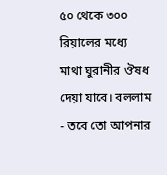৫০ থেকে ৩০০ রিয়ালের মধ্যে মাথা ঘুরানীর ঔষধ দেয়া যাবে। বললাম - তবে তো আপনার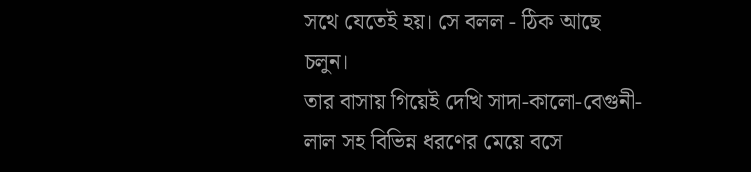সথে যেতেই হয়। সে বলল - ঠিক আছে চলুন।
তার বাসায় গিয়েই দেখি সাদা-কালো-বেগুনী-লাল সহ বিভিন্ন ধরণের মেয়ে বসে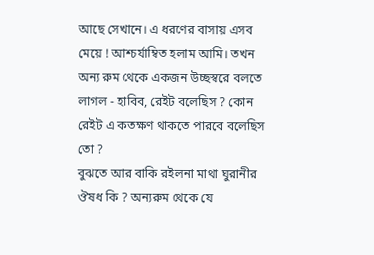আছে সেখানে। এ ধরণের বাসায় এসব মেয়ে ! আশ্চর্যাম্বিত হলাম আমি। তখন অন্য রুম থেকে একজন উচ্ছস্বরে বলতে লাগল - হাবিব, রেইট বলেছিস ? কোন রেইট এ কতক্ষণ থাকতে পারবে বলেছিস তো ?
বুঝতে আর বাকি রইলনা মাথা ঘুরানীর ঔষধ কি ? অন্যরুম থেকে যে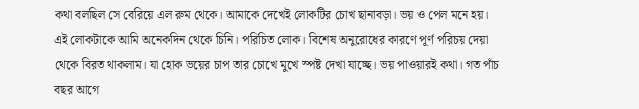কথা বলছিল সে বেরিয়ে এল রুম থেকে। আমাকে দেখেই লোকটির চোখ ছানাবড়া। ভয় ও পেল মনে হয়। এই লোকটাকে আমি অনেকদিন থেকে চিনি। পরিচিত লোক। বিশেষ অনুরোধের কারণে পূর্ণ পরিচয় দেয়া থেকে বিরত থাকলাম। যা হোক ভয়ের চাপ তার চোখে মুখে স্পষ্ট দেখা যাচ্ছে। ভয় পাওয়ারই কথা। গত পাঁচ বছর আগে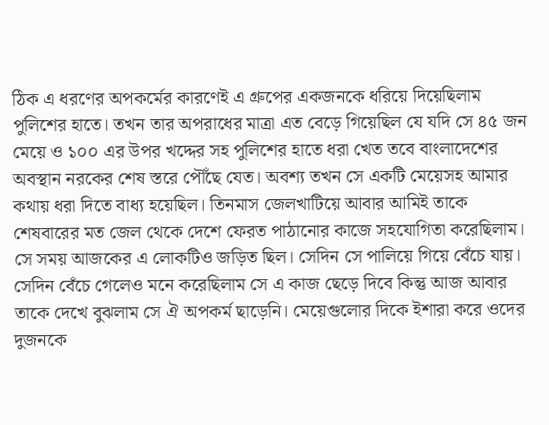ঠিক এ ধরণের অপকর্মের কারণেই এ গ্রুপের একজনকে ধরিয়ে দিয়েছিলাম পুলিশের হাতে। তখন তার অপরাধের মাত্রা এত বেড়ে গিয়েছিল যে যদি সে ৪৫ জন মেয়ে ও ১০০ এর উপর খদ্দের সহ পুলিশের হাতে ধরা খেত তবে বাংলাদেশের অবস্থান নরকের শেষ স্তরে পৌঁছে যেত। অবশ্য তখন সে একটি মেয়েসহ আমার কথায় ধরা দিতে বাধ্য হয়েছিল। তিনমাস জেলখাটিয়ে আবার আমিই তাকে শেষবারের মত জেল থেকে দেশে ফেরত পাঠানোর কাজে সহযোগিতা করেছিলাম। সে সময় আজকের এ লোকটিও জড়িত ছিল। সেদিন সে পালিয়ে গিয়ে বেঁচে যায়।
সেদিন বেঁচে গেলেও মনে করেছিলাম সে এ কাজ ছেড়ে দিবে কিন্তু আজ আবার তাকে দেখে বুঝলাম সে ঐ অপকর্ম ছাড়েনি। মেয়েগুলোর দিকে ইশারা করে ওদের দুজনকে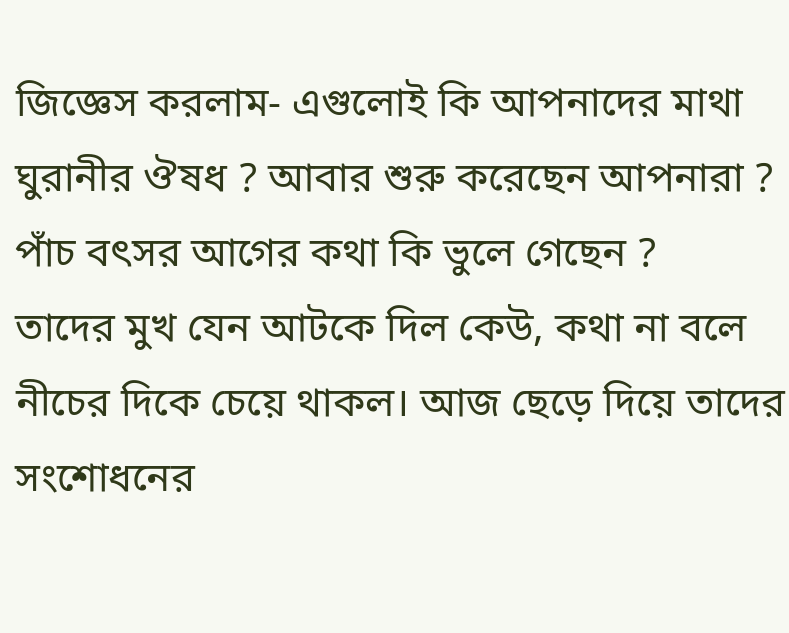জিজ্ঞেস করলাম- এগুলোই কি আপনাদের মাথা ঘুরানীর ঔষধ ? আবার শুরু করেছেন আপনারা ? পাঁচ বৎসর আগের কথা কি ভুলে গেছেন ?
তাদের মুখ যেন আটকে দিল কেউ, কথা না বলে নীচের দিকে চেয়ে থাকল। আজ ছেড়ে দিয়ে তাদের সংশোধনের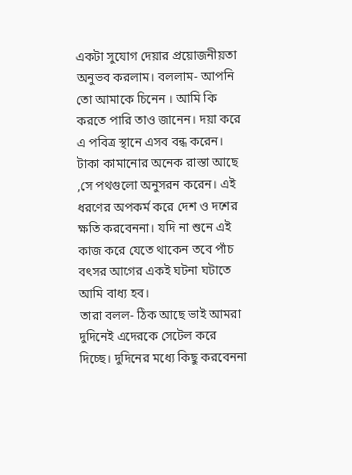একটা সুযোগ দেয়ার প্রয়োজনীয়তা অনুভব করলাম। বললাম- আপনি তো আমাকে চিনেন । আমি কি করতে পারি তাও জানেন। দয়া করে এ পবিত্র স্থানে এসব বন্ধ করেন। টাকা কামানোর অনেক রাস্তা আছে ,সে পথগুলো অনুসরন করেন। এই ধরণের অপকর্ম করে দেশ ও দশের ক্ষতি করবেননা। যদি না শুনে এই কাজ করে যেতে থাকেন তবে পাঁচ বৎসর আগের একই ঘটনা ঘটাতে আমি বাধ্য হব।
তারা বলল- ঠিক আছে ভাই আমরা দুদিনেই এদেরকে সেটেল করে দিচ্ছে। দুদিনের মধ্যে কিছু করবেননা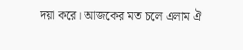দয়া করে। আজকের মত চলে এলাম ঐ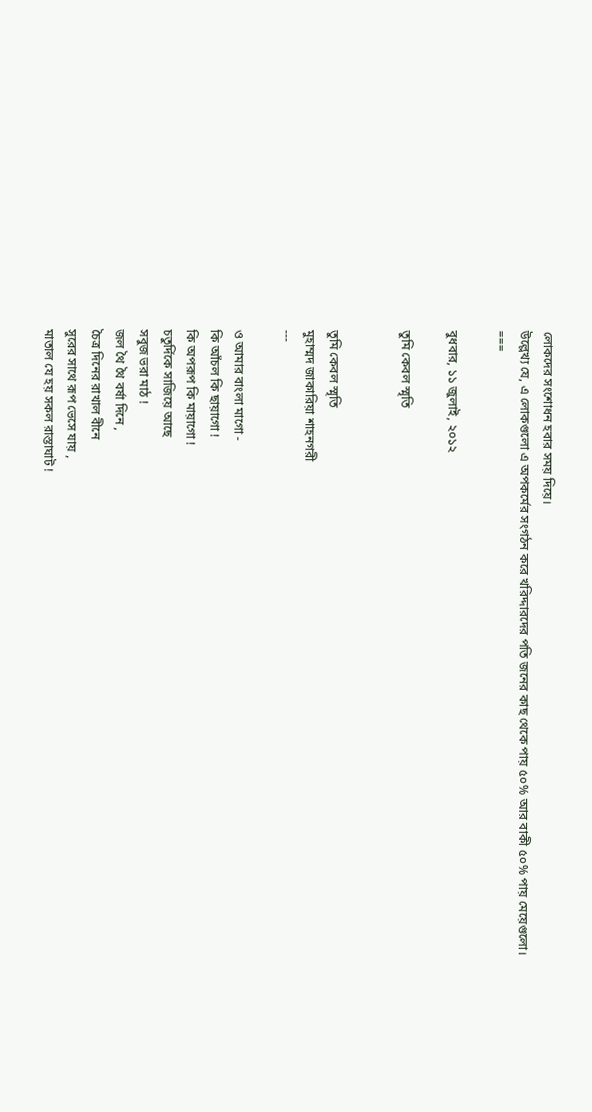লোকদের সংশোধন হবার সময় দিয়ে।
উল্লেখ্য যে, এ লোকগুলো এ অপকর্মের সংগঠন করে খরিদ্দারদের পতি জনের কাছ থেকে পায় ৫০% আর বাকী ৫০% পায় মেয়েগুলো।
===

বুধবার, ১১ জুলাই, ২০১২

তুমি কেবল স্মৃতি


তুমি কেবল স্মৃতি
মুহাম্মদ জাকারিয়া শাহনগরী
---

ও আমার বাংলা মাগো -
কি আঁচল কি ছায়াগো !
কি অপরূপ কি মায়াগো !
চতুর্দিকে সাজিয়ে আছে
সবুজ ভরা মাঠ !
জল থৈ থৈ বর্ষা দিনে ,
চৈত্র দিনের রাখাল বীনে
সুরের সাথে রূপ ভেসে যায় ,
মাতাল যে হয় সকল রাস্তাঘাট !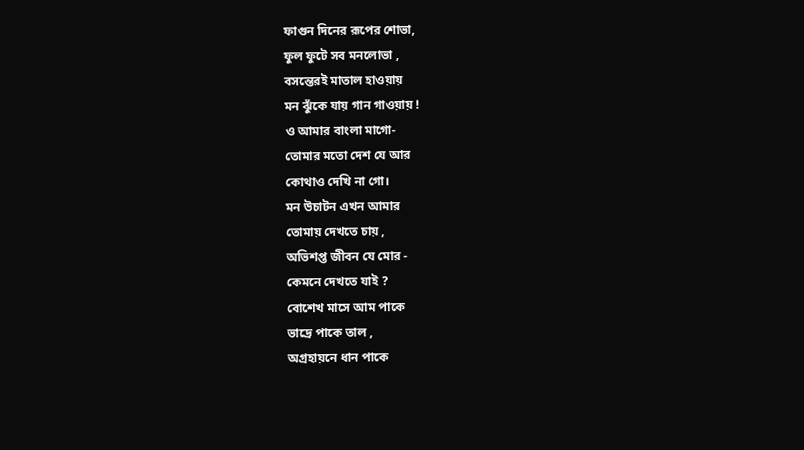ফাগুন দিনের রূপের শোভা,
ফুল ফুটে সব মনলোভা ,
বসন্তেরই মাতাল হাওয়ায়
মন ঝুঁকে যায় গান গাওয়ায় !
ও আমার বাংলা মাগো-
তোমার মতো দেশ যে আর
কোথাও দেখি না গো।
মন উচাটন এখন আমার
তোমায় দেখতে চায় ,
অভিশপ্ত জীবন যে মোর -
কেমনে দেখতে যাই ?
বোশেখ মাসে আম পাকে
ভাদ্রে পাকে তাল ,
অগ্রহায়নে ধান পাকে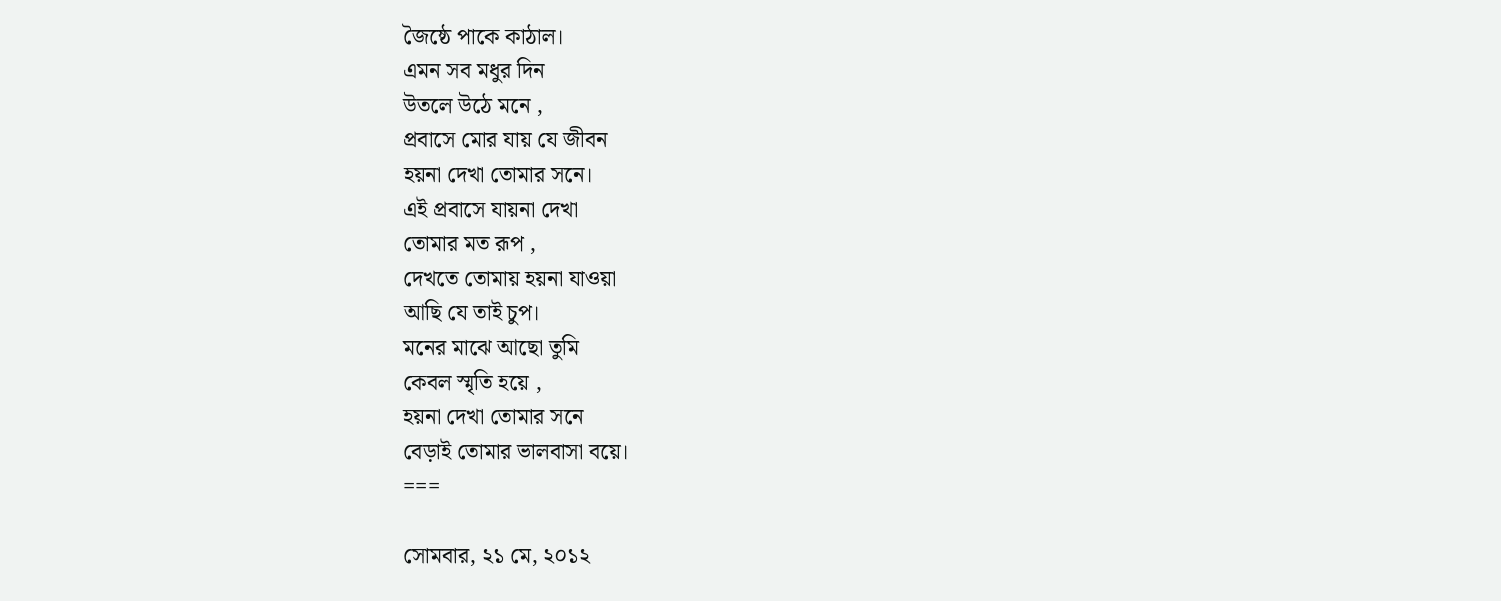জৈষ্ঠে পাকে কাঠাল।
এমন সব মধুর দিন
উতলে উঠে মনে ,
প্রবাসে মোর যায় যে জীবন
হয়না দেখা তোমার সনে।
এই প্রবাসে যায়না দেখা
তোমার মত রূপ ,
দেখতে তোমায় হয়না যাওয়া
আছি যে তাই চুপ।
মনের মাঝে আছো তুমি
কেবল স্মৃতি হয়ে ,
হয়না দেখা তোমার সনে
বেড়াই তোমার ভালবাসা বয়ে।
===

সোমবার, ২১ মে, ২০১২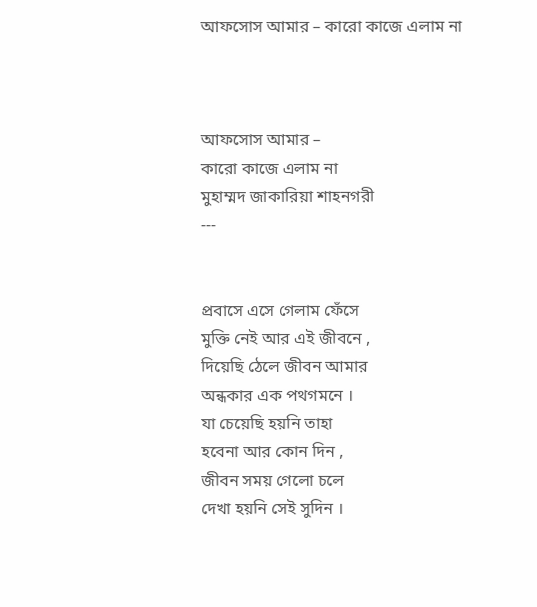আফসোস আমার – কারো কাজে এলাম না



আফসোস আমার –
কারো কাজে এলাম না
মুহাম্মদ জাকারিয়া শাহনগরী
---


প্রবাসে এসে গেলাম ফেঁসে
মুক্তি নেই আর এই জীবনে ,
দিয়েছি ঠেলে জীবন আমার
অন্ধকার এক পথগমনে ।
যা চেয়েছি হয়নি তাহা
হবেনা আর কোন দিন ,
জীবন সময় গেলো চলে
দেখা হয়নি সেই সুদিন ।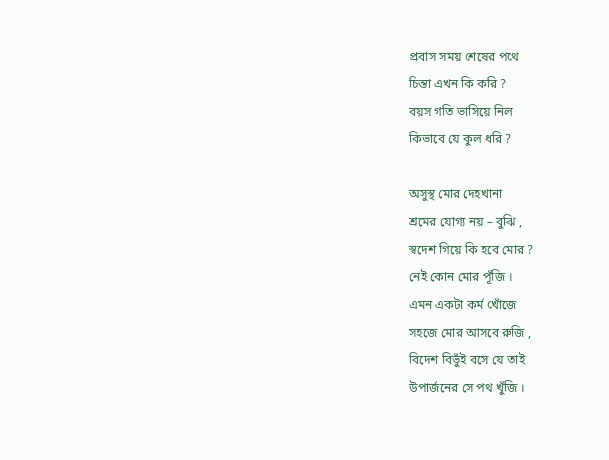প্রবাস সময় শেষের পথে
চিন্তা এখন কি করি ?
বয়স গতি ভাসিয়ে নিল
কিভাবে যে কুল ধরি ?

অসুস্থ মোর দেহখানা
শ্রমের যোগ্য নয় – বুঝি ,
স্বদেশ গিয়ে কি হবে মোর ?
নেই কোন মোর পূঁজি ।
এমন একটা কর্ম খোঁজে
সহজে মোর আসবে রুজি ,
বিদেশ বিভুঁই বসে যে তাই
উপার্জনের সে পথ খুঁজি ।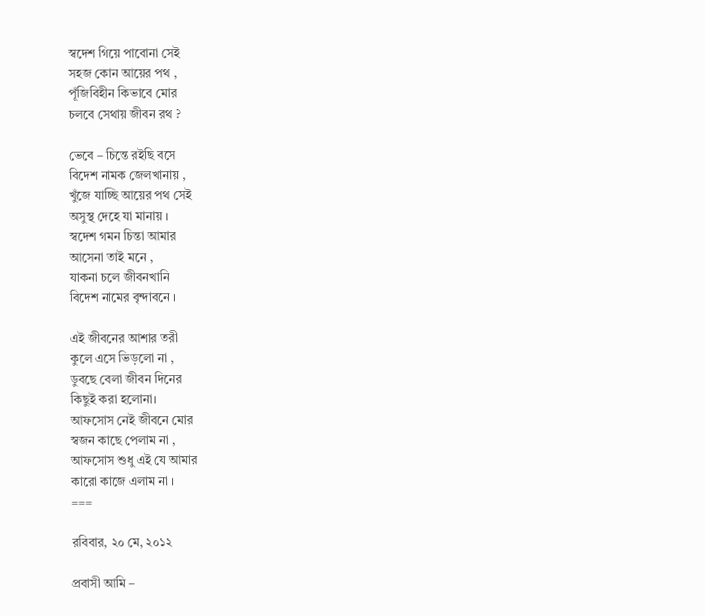স্বদেশ গিয়ে পাবোনা সেই
সহজ কোন আয়ের পথ ,
পূঁজিবিহীন কিভাবে মোর
চলবে সেথায় জীবন রথ ?

ভেবে – চিন্তে রইছি বসে
বিদেশ নামক জেলখানায় ,
খুঁজে যাচ্ছি আয়ের পথ সেই
অসুস্থ দেহে যা মানায় ।
স্বদেশ গমন চিন্তা আমার
আসেনা তাই মনে ,
যাকনা চলে জীবনখানি
বিদেশ নামের বৃন্দাবনে ।

এই জীবনের আশার তরী
কুলে এসে ভিড়লো না ,
ডুবছে বেলা জীবন দিনের
কিছুই করা হলোনা।
আফসোস নেই জীবনে মোর
স্বজন কাছে পেলাম না ,
আফসোস শুধু এই যে আমার
কারো কাজে এলাম না ।
===

রবিবার, ২০ মে, ২০১২

প্রবাসী আমি –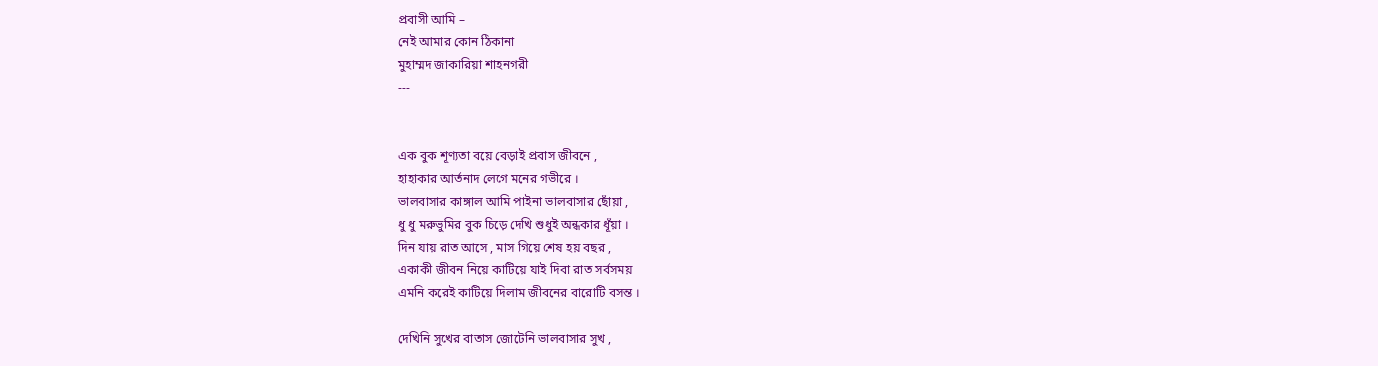প্রবাসী আমি –
নেই আমার কোন ঠিকানা
মুহাম্মদ জাকারিয়া শাহনগরী
---


এক বুক শূণ্যতা বয়ে বেড়াই প্রবাস জীবনে ,
হাহাকার আর্তনাদ লেগে মনের গভীরে ।
ভালবাসার কাঙ্গাল আমি পাইনা ভালবাসার ছোঁয়া ,
ধু ধু মরুভুমির বুক চিড়ে দেখি শুধুই অন্ধকার ধূঁয়া ।
দিন যায় রাত আসে , মাস গিয়ে শেষ হয় বছর ,
একাকী জীবন নিয়ে কাটিয়ে যাই দিবা রাত সর্বসময়
এমনি করেই কাটিয়ে দিলাম জীবনের বারোটি বসন্ত ।

দেখিনি সুখের বাতাস জোটেনি ভালবাসার সুখ ,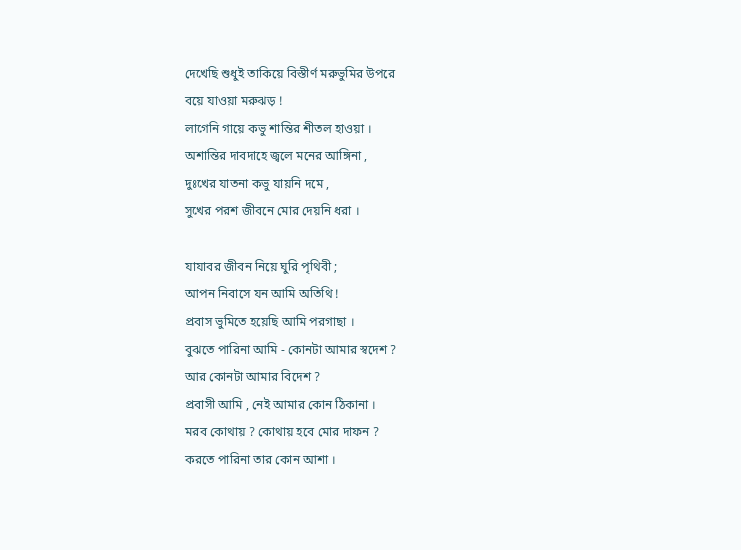দেখেছি শুধুই তাকিয়ে বিস্তীর্ণ মরুভুমির উপরে
বয়ে যাওয়া মরুঝড় !
লাগেনি গায়ে কভু শান্তির শীতল হাওয়া ।
অশান্তির দাবদাহে জ্বলে মনের আঙ্গিনা ,
দুঃখের যাতনা কভু যায়নি দমে ,
সুখের পরশ জীবনে মোর দেয়নি ধরা ।

যাযাবর জীবন নিয়ে ঘুরি পৃথিবী ;
আপন নিবাসে যন আমি অতিথি !
প্রবাস ভুমিতে হয়েছি আমি পরগাছা ।
বুঝতে পারিনা আমি - কোনটা আমার স্বদেশ ?
আর কোনটা আমার বিদেশ ?
প্রবাসী আমি , নেই আমার কোন ঠিকানা ।
মরব কোথায় ? কোথায় হবে মোর দাফন ?
করতে পারিনা তার কোন আশা ।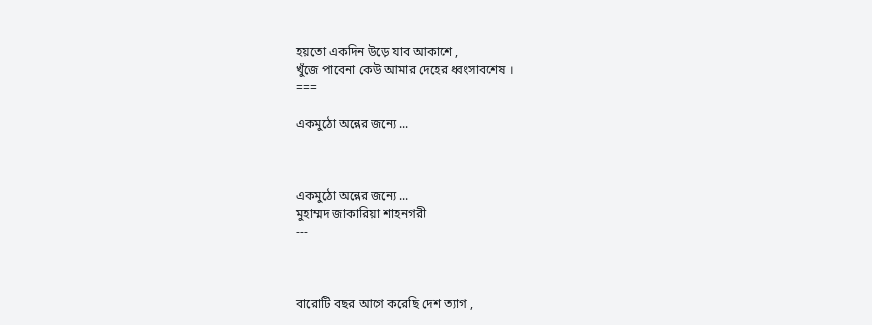হয়তো একদিন উড়ে যাব আকাশে ,
খুঁজে পাবেনা কেউ আমার দেহের ধ্বংসাবশেষ ।
===

একমুঠো অন্নের জন্যে ...



একমুঠো অন্নের জন্যে ...
মুহাম্মদ জাকারিয়া শাহনগরী
---



বারোটি বছর আগে করেছি দেশ ত্যাগ ,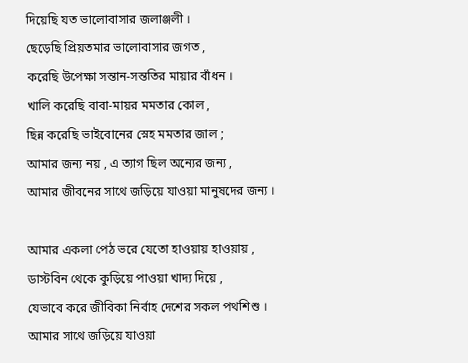দিয়েছি যত ভালোবাসার জলাঞ্জলী ।
ছেড়েছি প্রিয়তমার ভালোবাসার জগত ,
করেছি উপেক্ষা সন্তান-সন্ততির মায়ার বাঁধন ।
খালি করেছি বাবা-মায়র মমতার কোল ,
ছিন্ন করেছি ভাইবোনের স্নেহ মমতার জাল ;
আমার জন্য নয় , এ ত্যাগ ছিল অন্যের জন্য ,
আমার জীবনের সাথে জড়িয়ে যাওয়া মানুষদের জন্য ।

আমার একলা পেঠ ভরে যেতো হাওয়ায় হাওয়ায় ,
ডাস্টবিন থেকে কুড়িয়ে পাওয়া খাদ্য দিয়ে ,
যেভাবে করে জীবিকা নির্বাহ দেশের সকল পথশিশু ।
আমার সাথে জড়িয়ে যাওয়া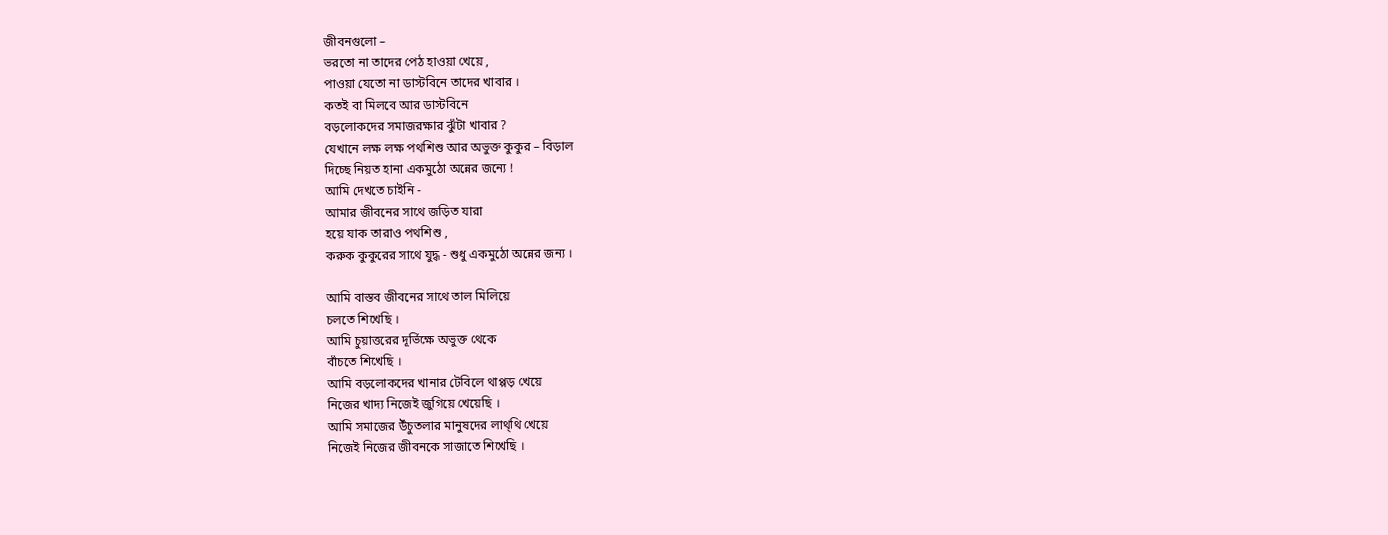জীবনগুলো –
ভরতো না তাদের পেঠ হাওয়া খেয়ে ,
পাওয়া যেতো না ডাস্টবিনে তাদের খাবার ।
কতই বা মিলবে আর ডাস্টবিনে
বড়লোকদের সমাজরক্ষার ঝুঁটা খাবার ?
যেখানে লক্ষ লক্ষ পথশিশু আর অভুক্ত কুকুর – বিড়াল
দিচ্ছে নিয়ত হানা একমুঠো অন্নের জন্যে !
আমি দেখতে চাইনি -
আমার জীবনের সাথে জড়িত যারা
হয়ে যাক তারাও পথশিশু ,
করুক কুকুরের সাথে যুদ্ধ - শুধু একমুঠো অন্নের জন্য ।

আমি বাস্তব জীবনের সাথে তাল মিলিয়ে
চলতে শিখেছি ।
আমি চুয়াত্তরের দূর্ভিক্ষে অভুক্ত থেকে
বাঁচতে শিখেছি ।
আমি বড়লোকদের খানার টেবিলে থাপ্পড় খেয়ে
নিজের খাদ্য নিজেই জুগিয়ে খেয়েছি ।
আমি সমাজের উঁচুতলার মানুষদের লাথ্থি খেয়ে
নিজেই নিজের জীবনকে সাজাতে শিখেছি ।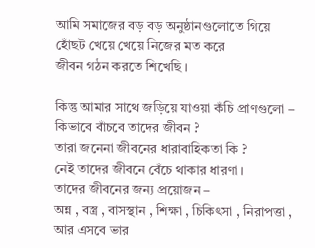আমি সমাজের বড় বড় অনুষ্ঠানগুলোতে গিয়ে
হোঁছট খেয়ে খেয়ে নিজের মত করে
জীবন গঠন করতে শিখেছি ।

কিন্তু আমার সাথে জড়িয়ে যাওয়া কঁচি প্রাণগুলো –
কিভাবে বাঁচবে তাদের জীবন ?
তারা জনেনা জীবনের ধারাবাহিকতা কি ?
নেই তাদের জীবনে বেঁচে থাকার ধারণা ।
তাদের জীবনের জন্য প্রয়োজন –
অন্ন , বস্ত্র , বাসস্থান , শিক্ষা , চিকিৎসা , নিরাপত্তা ,
আর এসবে ভার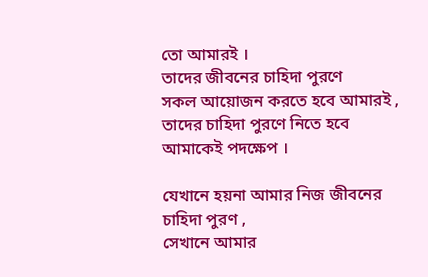তো আমারই ।
তাদের জীবনের চাহিদা পুরণে
সকল আয়োজন করতে হবে আমারই ,
তাদের চাহিদা পুরণে নিতে হবে আমাকেই পদক্ষেপ ।

যেখানে হয়না আমার নিজ জীবনের চাহিদা পুরণ ,
সেখানে আমার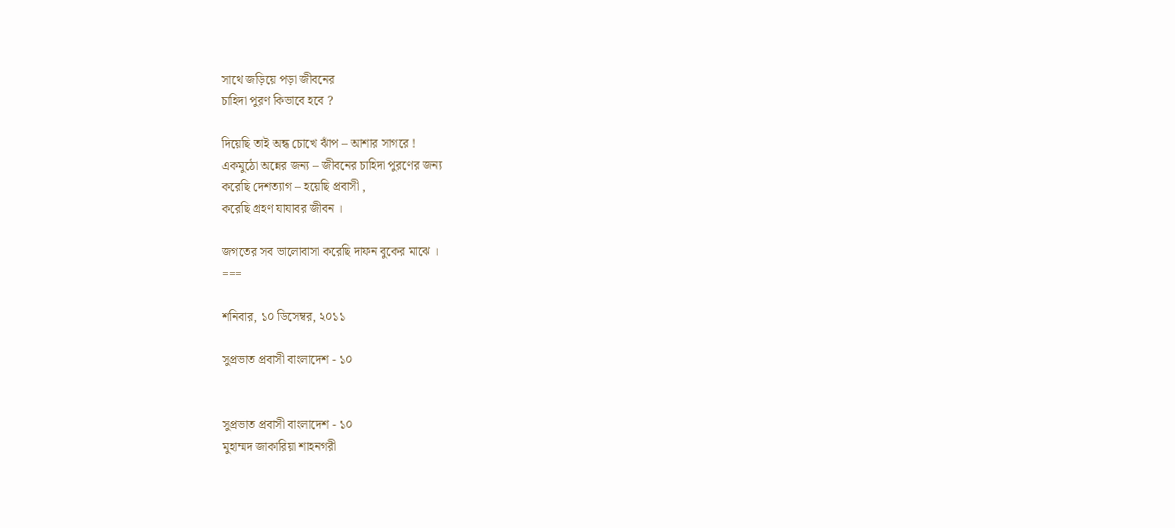সাথে জড়িয়ে পড়া জীবনের
চাহিদা পুরণ কিভাবে হবে ?

দিয়েছি তাই অন্ধ চোখে ঝাঁপ – আশার সাগরে !
একমুঠো অন্নের জন্য – জীবনের চাহিদা পুরণের জন্য
করেছি দেশত্যাগ – হয়েছি প্রবাসী ,
করেছি গ্রহণ যাযাবর জীবন ।

জগতের সব ভালোবাসা করেছি দাফন বুকের মাঝে ।
===

শনিবার, ১০ ডিসেম্বর, ২০১১

সুপ্রভাত প্রবাসী বাংলাদেশ - ১০


সুপ্রভাত প্রবাসী বাংলাদেশ - ১০
মুহাম্মদ জাকারিয়া শাহনগরী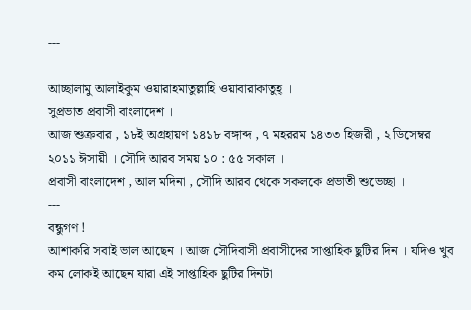---

আচ্ছালামু আলাইকুম ওয়ারাহমাতুল্লাহি ওয়াবারাকাতুহ্ ।
সুপ্রভাত প্রবাসী বাংলাদেশ ।
আজ শুক্রবার , ১৮ই অগ্রহায়ণ ১৪১৮ বঙ্গাব্দ , ৭ মহররম ১৪৩৩ হিজরী , ২ ডিসেম্বর ২০১১ ঈসায়ী । সৌদি আরব সময় ১০ : ৫৫ সকাল ।
প্রবাসী বাংলাদেশ , আল মদিনা , সৌদি আরব থেকে সকলকে প্রভাতী শুভেচ্ছা ।
---
বন্ধুগণ !
আশাকরি সবাই ভাল আছেন । আজ সৌদিবাসী প্রবাসীদের সাপ্তাহিক ছুটির দিন । যদিও খুব কম লোকই আছেন যারা এই সাপ্তাহিক ছুটির দিনটা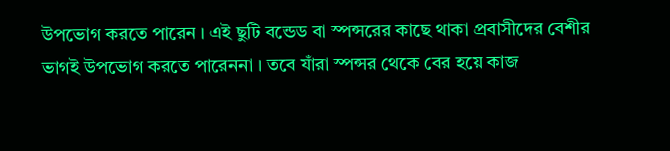উপভোগ করতে পারেন । এই ছুটি বন্ডেড বা স্পন্সরের কাছে থাকা প্রবাসীদের বেশীর ভাগই উপভোগ করতে পারেননা । তবে যাঁরা স্পন্সর থেকে বের হয়ে কাজ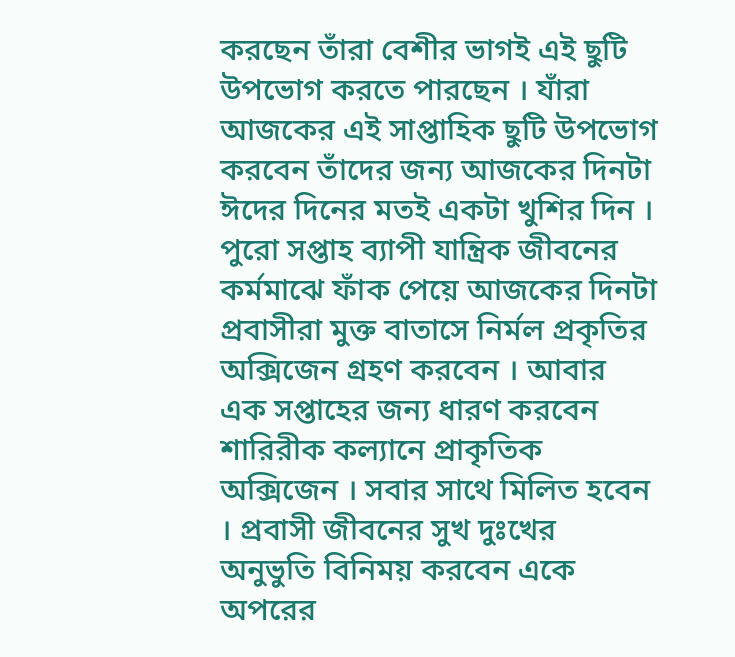করছেন তাঁরা বেশীর ভাগই এই ছুটি উপভোগ করতে পারছেন । যাঁরা আজকের এই সাপ্তাহিক ছুটি উপভোগ করবেন তাঁদের জন্য আজকের দিনটা ঈদের দিনের মতই একটা খুশির দিন ।
পুরো সপ্তাহ ব্যাপী যান্ত্রিক জীবনের কর্মমাঝে ফাঁক পেয়ে আজকের দিনটা প্রবাসীরা মুক্ত বাতাসে নির্মল প্রকৃতির অক্সিজেন গ্রহণ করবেন । আবার এক সপ্তাহের জন্য ধারণ করবেন শারিরীক কল্যানে প্রাকৃতিক অক্সিজেন । সবার সাথে মিলিত হবেন । প্রবাসী জীবনের সুখ দুঃখের অনুভুতি বিনিময় করবেন একে অপরের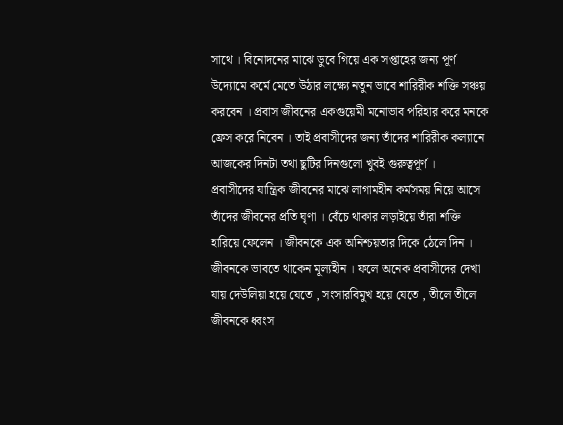সাথে । বিনোদনের মাঝে ডুবে গিয়ে এক সপ্তাহের জন্য পূর্ণ উদ্যোমে কর্মে মেতে উঠার লক্ষ্যে নতুন ভাবে শারিরীক শক্তি সঞ্চয় করবেন । প্রবাস জীবনের একগুয়েমী মনোভাব পরিহার করে মনকে ফ্রেস করে নিবেন । তাই প্রবাসীদের জন্য তাঁদের শারিরীক কল্যানে আজকের দিনটা তথা ছুটির দিনগুলো খুবই গুরুত্বপূর্ণ ।
প্রবাসীদের যান্ত্রিক জীবনের মাঝে লাগামহীন কর্মসময় নিয়ে আসে তাঁদের জীবনের প্রতি ঘৃণা । বেঁচে থাকার লড়াইয়ে তাঁরা শক্তি হারিয়ে ফেলেন । জীবনকে এক অনিশ্চয়তার দিকে ঠেলে দিন । জীবনকে ভাবতে থাকেন মূল্যহীন । ফলে অনেক প্রবাসীদের দেখা যায় দেউলিয়া হয়ে যেতে , সংসারবিমুখ হয়ে যেতে , তীলে তীলে জীবনকে ধ্বংস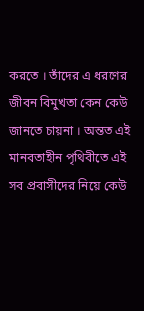করতে । তাঁদের এ ধরণের জীবন বিমুখতা কেন কেউ জানতে চায়না । অন্তত এই মানবতাহীন পৃথিবীতে এই সব প্রবাসীদের নিয়ে কেউ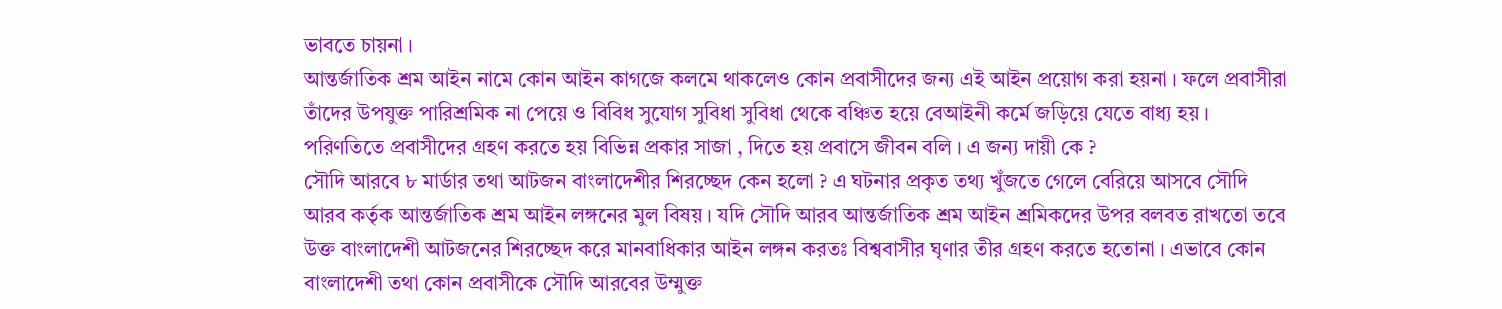ভাবতে চায়না ।
আন্তর্জাতিক শ্রম আইন নামে কোন আইন কাগজে কলমে থাকলেও কোন প্রবাসীদের জন্য এই আইন প্রয়োগ করা হয়না । ফলে প্রবাসীরা তাঁদের উপযুক্ত পারিশ্রমিক না পেয়ে ও বিবিধ সুযোগ সুবিধা সুবিধা থেকে বঞ্চিত হয়ে বেআইনী কর্মে জড়িয়ে যেতে বাধ্য হয় । পরিণতিতে প্রবাসীদের গ্রহণ করতে হয় বিভিন্ন প্রকার সাজা , দিতে হয় প্রবাসে জীবন বলি । এ জন্য দায়ী কে ?
সৌদি আরবে ৮ মার্ডার তথা আটজন বাংলাদেশীর শিরচ্ছেদ কেন হলো ? এ ঘটনার প্রকৃত তথ্য খুঁজতে গেলে বেরিয়ে আসবে সৌদি আরব কর্তৃক আন্তর্জাতিক শ্রম আইন লঙ্গনের মুল বিষয় । যদি সৌদি আরব আন্তর্জাতিক শ্রম আইন শ্রমিকদের উপর বলবত রাখতো তবে উক্ত বাংলাদেশী আটজনের শিরচ্ছেদ করে মানবাধিকার আইন লঙ্গন করতঃ বিশ্ববাসীর ঘৃণার তীর গ্রহণ করতে হতোনা । এভাবে কোন বাংলাদেশী তথা কোন প্রবাসীকে সৌদি আরবের উম্মুক্ত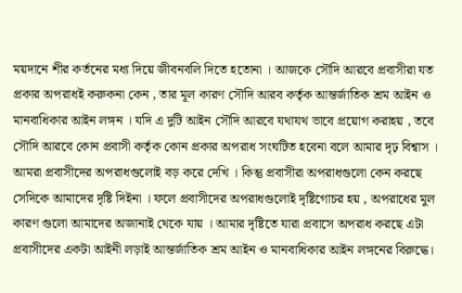ময়দানে শীর কর্তনের মধ্য দিয়ে জীবনবলি দিতে হতোনা । আজকে সৌদি আরবে প্রবাসীরা যত প্রকার অপরাধই করুকনা কেন , তার মূল কারণ সৌদি আরব কর্তৃক আন্তর্জাতিক শ্রম আইন ও মানবাধিকার আইন লঙ্গন । যদি এ দুটি আইন সৌদি আরবে যথাযথ ভাবে প্রয়োগ করাহয় , তবে সৌদি আরবে কোন প্রবাসী কর্তৃক কোন প্রকার অপরাধ সংঘটিত হবেনা বলে আমার দৃঢ় বিশ্বাস ।
আমরা প্রবাসীদের অপরাধগুলোই বড় করে দেখি । কিন্তু প্রবাসীরা অপরাধগুলো কেন করছে সেদিকে আমাদের দৃষ্টি দিইনা । ফলে প্রবাসীদের অপরাধগুলোই দৃষ্টিগোচর হয় , অপরাধের মুল কারণ গুলো আমাদের অজানাই থেকে যায় । আমার দৃষ্টিতে যারা প্রবাসে অপরাধ করছে এটা প্রবাসীদের একটা আইনী লড়াই আন্তর্জাতিক শ্রম আইন ও মানবাধিকার আইন লঙ্গনের বিরুদ্ধে।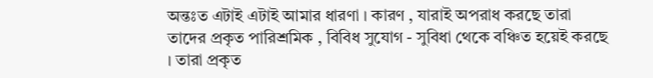অন্তঃত এটাই এটাই আমার ধারণা । কারণ , যারাই অপরাধ করছে তারা তাদের প্রকৃত পারিশ্রমিক , বিবিধ সুযোগ - সুবিধা থেকে বঞ্চিত হয়েই করছে । তারা প্রকৃত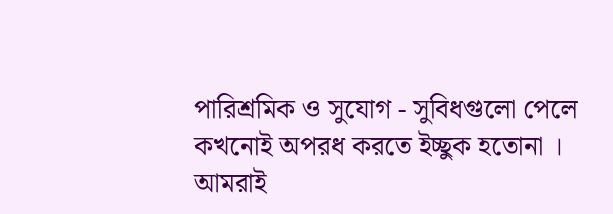পারিশ্রমিক ও সুযোগ - সুবিধগুলো পেলে কখনোই অপরধ করতে ইচ্ছুক হতোনা । আমরাই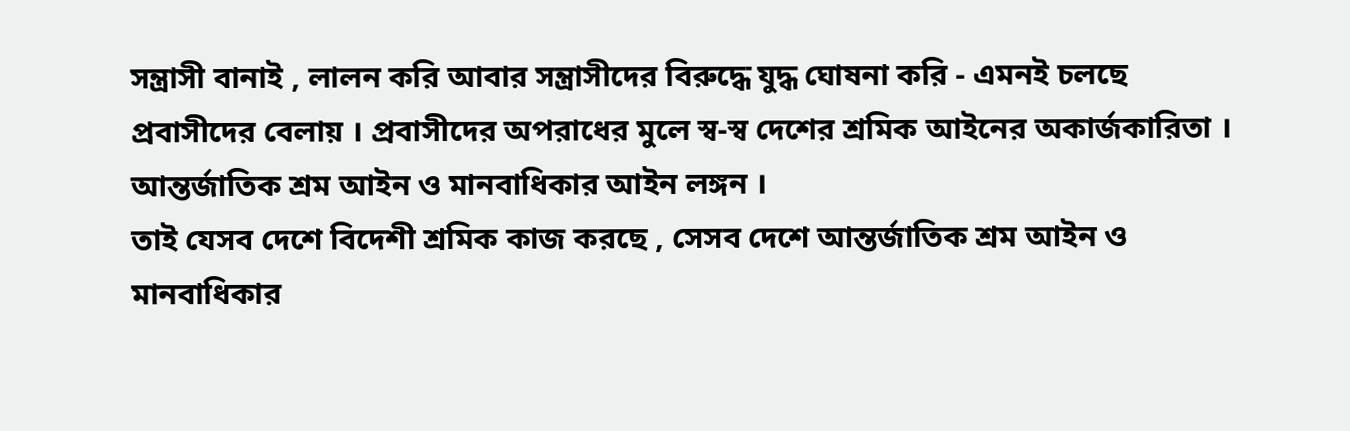সন্ত্রাসী বানাই , লালন করি আবার সন্ত্রাসীদের বিরুদ্ধে যুদ্ধ ঘোষনা করি - এমনই চলছে প্রবাসীদের বেলায় । প্রবাসীদের অপরাধের মুলে স্ব-স্ব দেশের শ্রমিক আইনের অকার্জকারিতা । আন্তর্জাতিক শ্রম আইন ও মানবাধিকার আইন লঙ্গন ।
তাই যেসব দেশে বিদেশী শ্রমিক কাজ করছে , সেসব দেশে আন্তর্জাতিক শ্রম আইন ও মানবাধিকার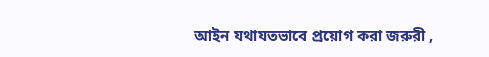আইন যথাযতভাবে প্রয়োগ করা জরুরী ,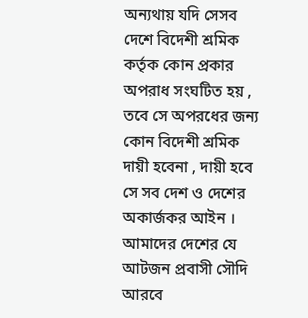অন্যথায় যদি সেসব দেশে বিদেশী শ্রমিক কর্তৃক কোন প্রকার অপরাধ সংঘটিত হয় , তবে সে অপরধের জন্য কোন বিদেশী শ্রমিক দায়ী হবেনা , দায়ী হবে সে সব দেশ ও দেশের অকার্জকর আইন ।
আমাদের দেশের যে আটজন প্রবাসী সৌদি আরবে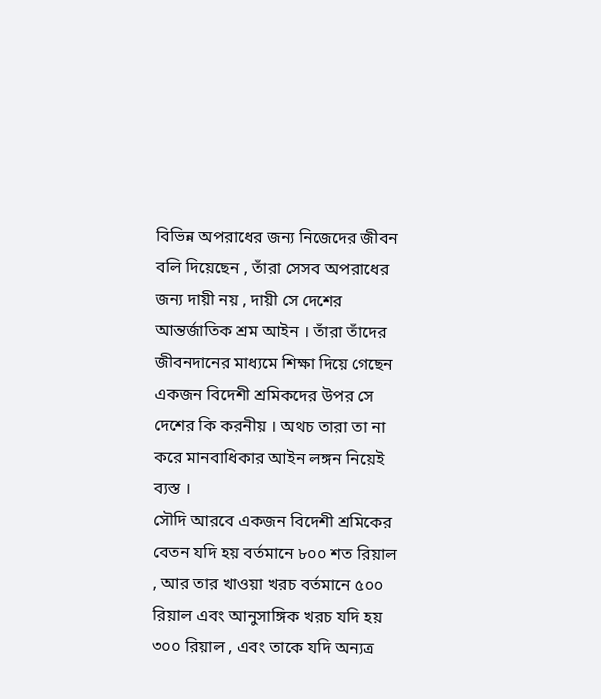বিভিন্ন অপরাধের জন্য নিজেদের জীবন বলি দিয়েছেন , তাঁরা সেসব অপরাধের জন্য দায়ী নয় , দায়ী সে দেশের আন্তর্জাতিক শ্রম আইন । তাঁরা তাঁদের জীবনদানের মাধ্যমে শিক্ষা দিয়ে গেছেন একজন বিদেশী শ্রমিকদের উপর সে দেশের কি করনীয় । অথচ তারা তা না করে মানবাধিকার আইন লঙ্গন নিয়েই ব্যস্ত ।
সৌদি আরবে একজন বিদেশী শ্রমিকের বেতন যদি হয় বর্তমানে ৮০০ শত রিয়াল , আর তার খাওয়া খরচ বর্তমানে ৫০০ রিয়াল এবং আনুসাঙ্গিক খরচ যদি হয় ৩০০ রিয়াল , এবং তাকে যদি অন্যত্র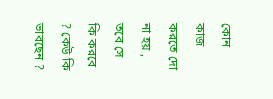কোন কাজ করতে দো না হয় , তবে সে কি করবে ? কেউ কি ভাবছেন ?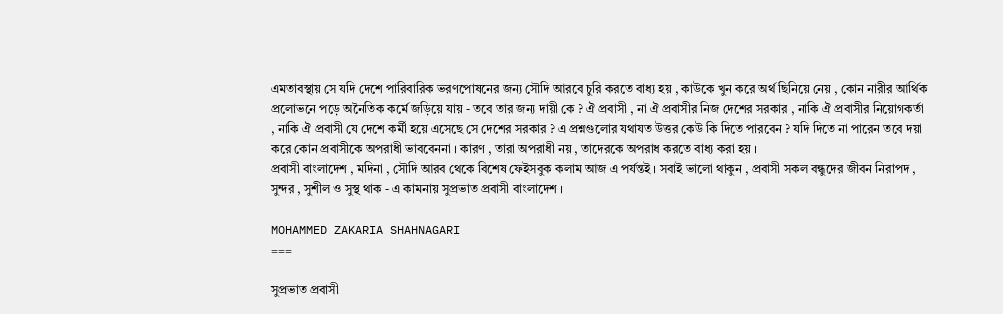এমতাবস্থায় সে যদি দেশে পারিবারিক ভরণপোষনের জন্য সৌদি আরবে চুরি করতে বাধ্য হয় , কাউকে খুন করে অর্থ ছিনিয়ে নেয় , কোন নারীর আর্থিক প্রলোভনে পড়ে অনৈতিক কর্মে জড়িয়ে যায় - তবে তার জন্য দায়ী কে ? ঐ প্রবাসী , না ঐ প্রবাসীর নিজ দেশের সরকার , নাকি ঐ প্রবাসীর নিয়োগকর্তা , নাকি ঐ প্রবাসী যে দেশে কর্মী হয়ে এসেছে সে দেশের সরকার ? এ প্রশ্নগুলোর যথাযত উত্তর কেউ কি দিতে পারবেন ? যদি দিতে না পারেন তবে দয়া করে কোন প্রবাসীকে অপরাধী ভাববেননা । কারণ , তারা অপরাধী নয় , তাদেরকে অপরাধ করতে বাধ্য করা হয় ।
প্রবাসী বাংলাদেশ , মদিনা , সৌদি আরব থেকে বিশেষ ফেইসবুক কলাম আজ এ পর্যন্তই । সবাই ভালো থাকুন , প্রবাসী সকল বন্ধুদের জীবন নিরাপদ , সুন্দর , সুশীল ও সুস্থ থাক - এ কামনায় সুপ্রভাত প্রবাসী বাংলাদেশ ।

MOHAMMED ZAKARIA SHAHNAGARI
===

সুপ্রভাত প্রবাসী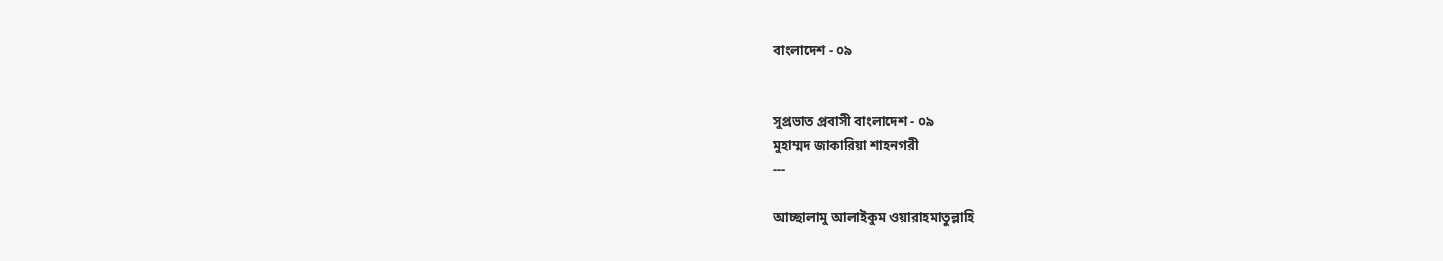বাংলাদেশ - ০৯


সুপ্রভাত প্রবাসী বাংলাদেশ - ০৯
মুহাম্মদ জাকারিয়া শাহনগরী
---

আচ্ছালামু আলাইকুম ওয়ারাহমাতুল্লাহি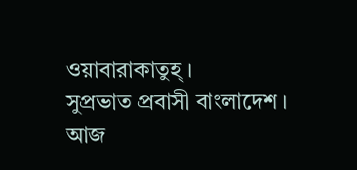ওয়াবারাকাতুহ্ ।
সুপ্রভাত প্রবাসী বাংলাদেশ ।
আজ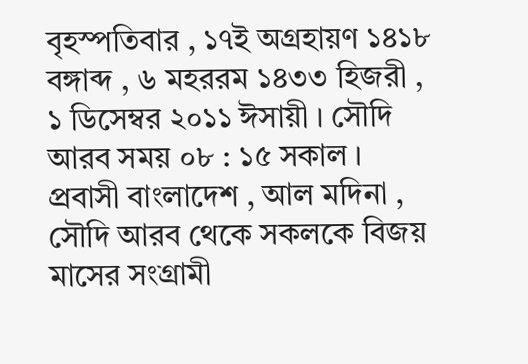বৃহস্পতিবার , ১৭ই অগ্রহায়ণ ১৪১৮ বঙ্গাব্দ , ৬ মহররম ১৪৩৩ হিজরী , ১ ডিসেম্বর ২০১১ ঈসায়ী । সৌদি আরব সময় ০৮ : ১৫ সকাল ।
প্রবাসী বাংলাদেশ , আল মদিনা , সৌদি আরব থেকে সকলকে বিজয় মাসের সংগ্রামী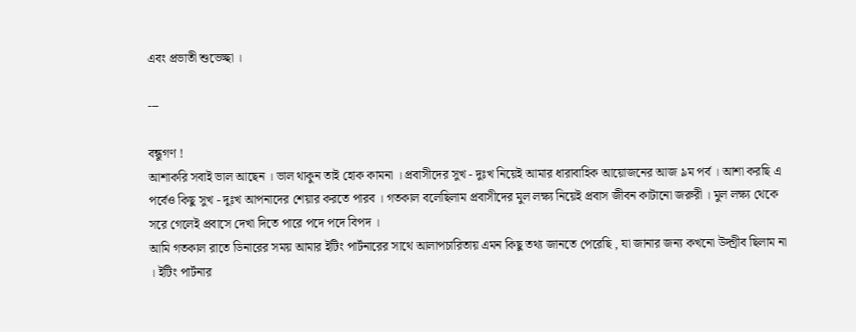এবং প্রভাতী শুভেচ্ছা ।

---

বন্ধুগণ !
আশাকরি সবাই ভাল আছেন । ভাল থাকুন তাই হোক কামনা । প্রবাসীদের সুখ - দুঃখ নিয়েই আমার ধারাবাহিক আয়োজনের আজ ৯ম পর্ব । আশা করছি এ পর্বেও কিছু সুখ - দুঃখ আপনাদের শেয়ার করতে পারব । গতকাল বলেছিলাম প্রবাসীদের মুল লক্ষ্য নিয়েই প্রবাস জীবন কাটানো জরুরী । মুল লক্ষ্য থেকে সরে গেলেই প্রবাসে দেখা দিতে পারে পদে পদে বিপদ ।
আমি গতকাল রাতে ডিনারের সময় আমার ইটিং পার্টনারের সাথে আলাপচারিতায় এমন কিছু তথ্য জানতে পেরেছি , যা জানার জন্য কখনো উদ্গ্রীব ছিলাম না । ইটিং পার্টনার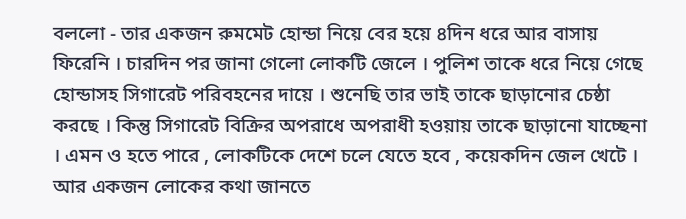বললো - তার একজন রুমমেট হোন্ডা নিয়ে বের হয়ে ৪দিন ধরে আর বাসায় ফিরেনি । চারদিন পর জানা গেলো লোকটি জেলে । পুলিশ তাকে ধরে নিয়ে গেছে হোন্ডাসহ সিগারেট পরিবহনের দায়ে । শুনেছি তার ভাই তাকে ছাড়ানোর চেষ্ঠা করছে । কিন্তু সিগারেট বিক্রির অপরাধে অপরাধী হওয়ায় তাকে ছাড়ানো যাচ্ছেনা । এমন ও হতে পারে , লোকটিকে দেশে চলে যেতে হবে , কয়েকদিন জেল খেটে ।
আর একজন লোকের কথা জানতে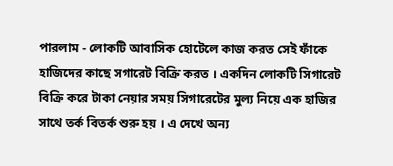পারলাম - লোকটি আবাসিক হোটেলে কাজ করত সেই ফাঁকে হাজিদের কাছে সগারেট বিক্রি করত । একদিন লোকটি সিগারেট বিক্রি করে টাকা নেয়ার সময় সিগারেটের মুল্য নিয়ে এক হাজির সাথে তর্ক বিতর্ক শুরু হয় । এ দেখে অন্য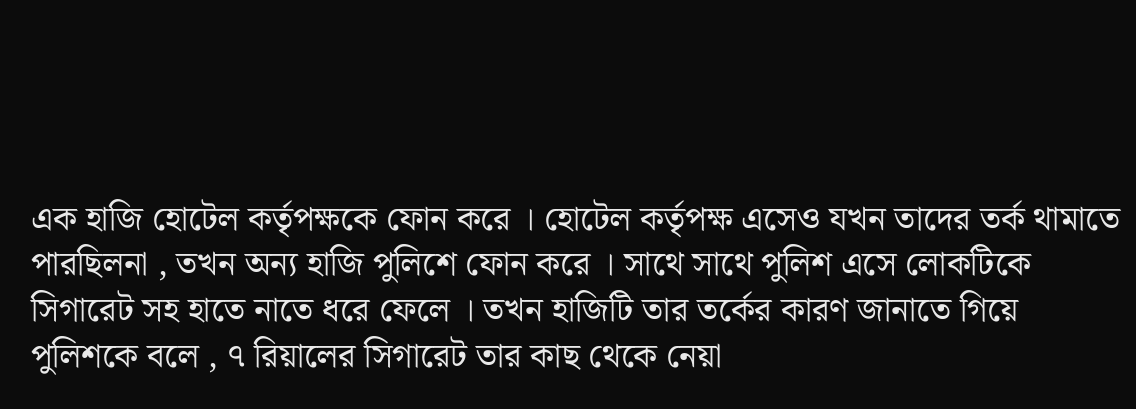এক হাজি হোটেল কর্তৃপক্ষকে ফোন করে । হোটেল কর্তৃপক্ষ এসেও যখন তাদের তর্ক থামাতে পারছিলনা , তখন অন্য হাজি পুলিশে ফোন করে । সাথে সাথে পুলিশ এসে লোকটিকে সিগারেট সহ হাতে নাতে ধরে ফেলে । তখন হাজিটি তার তর্কের কারণ জানাতে গিয়ে পুলিশকে বলে , ৭ রিয়ালের সিগারেট তার কাছ থেকে নেয়া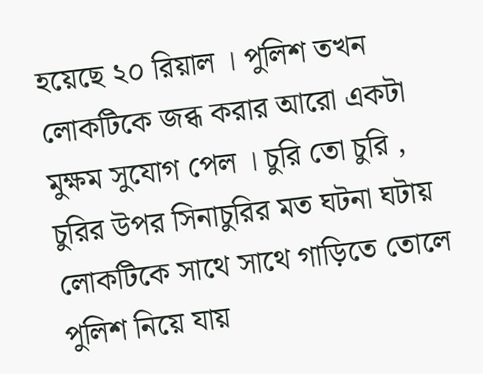হয়েছে ২০ রিয়াল । পুলিশ তখন লোকটিকে জব্ধ করার আরো একটা মুক্ষম সুযোগ পেল । চুরি তো চুরি , চুরির উপর সিনাচুরির মত ঘটনা ঘটায় লোকটিকে সাথে সাথে গাড়িতে তোলে পুলিশ নিয়ে যায়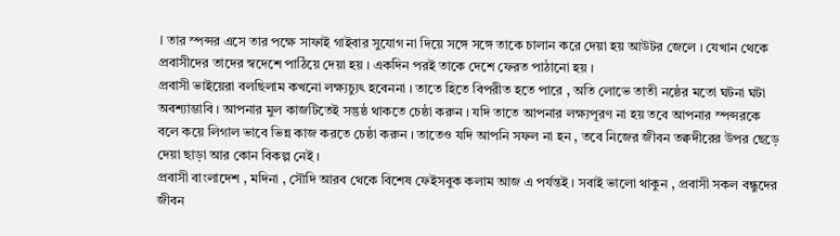। তার স্পন্সর এসে তার পক্ষে সাফাই গাইবার সুযোগ না দিয়ে সঙ্গে সঙ্গে তাকে চালান করে দেয়া হয় আউটর জেলে । যেখান থেকে প্রবাসীদের তাদের স্বদেশে পাঠিয়ে দেয়া হয় । একদিন পরই তাকে দেশে ফেরত পাঠানো হয় ।
প্রবাসী ভাইয়েরা বলছিলাম কখনো লক্ষ্যচ্যুৎ হবেননা । তাতে হিতে বিপরীত হতে পারে , অতি লোভে তাতী নষ্ঠের মতো ঘটনা ঘটা অবশ্যাম্ভাবি । আপনার মুল কাজটিতেই সন্তুষ্ঠ থাকতে চেষ্ঠা করুন । যদি তাতে আপনার লক্ষ্যপূরণ না হয় তবে আপনার স্পন্সরকে বলে কয়ে লিগাল ভাবে ভিন্ন কাজ করতে চেষ্ঠা করুন । তাতেও যদি আপনি সফল না হন , তবে নিজের জীবন তক্বদীরের উপর ছেড়ে দেয়া ছাড়া আর কোন বিকল্প নেই ।
প্রবাসী বাংলাদেশ , মদিনা , সৌদি আরব থেকে বিশেষ ফেইসবুক কলাম আজ এ পর্যন্তই । সবাই ভালো থাকুন , প্রবাসী সকল বন্ধুদের জীবন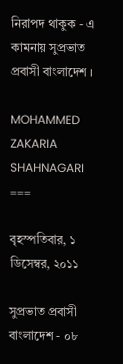নিরাপদ থাকুক - এ কামনায় সুপ্রভাত প্রবাসী বাংলাদেশ ।

MOHAMMED ZAKARIA SHAHNAGARI
===

বৃহস্পতিবার, ১ ডিসেম্বর, ২০১১

সুপ্রভাত প্রবাসী বাংলাদেশ - ০৮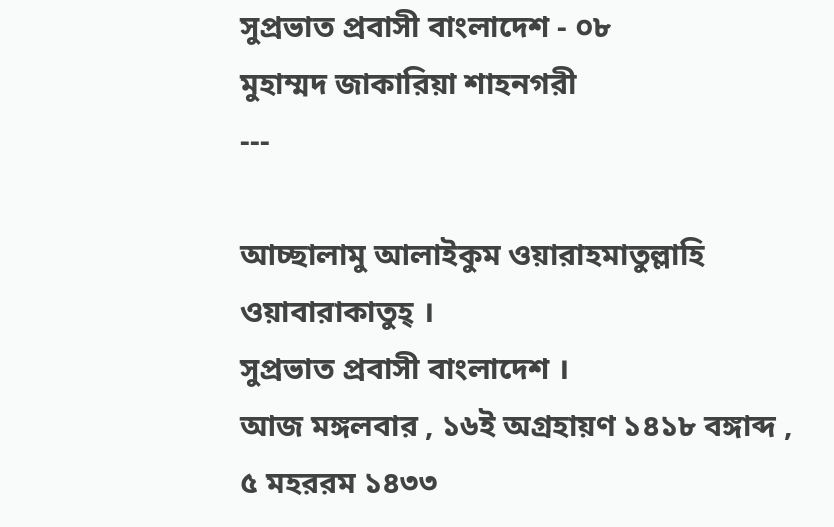সুপ্রভাত প্রবাসী বাংলাদেশ - ০৮
মুহাম্মদ জাকারিয়া শাহনগরী
---

আচ্ছালামু আলাইকুম ওয়ারাহমাতুল্লাহি ওয়াবারাকাতুহ্ ।
সুপ্রভাত প্রবাসী বাংলাদেশ ।
আজ মঙ্গলবার , ১৬ই অগ্রহায়ণ ১৪১৮ বঙ্গাব্দ , ৫ মহররম ১৪৩৩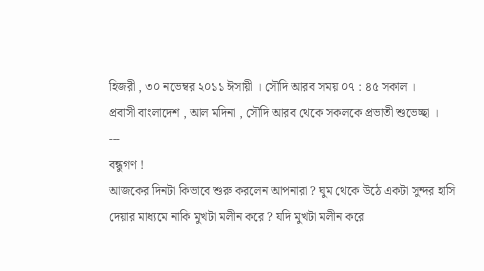হিজরী , ৩০ নভেম্বর ২০১১ ঈসায়ী । সৌদি আরব সময় ০৭ : ৪৫ সকাল ।
প্রবাসী বাংলাদেশ , আল মদিনা , সৌদি আরব থেকে সকলকে প্রভাতী শুভেচ্ছা ।
---
বন্ধুগণ !
আজকের দিনটা কিভাবে শুরু করলেন আপনারা ? ঘুম থেকে উঠে একটা সুন্দর হাসি দেয়ার মাধ্যমে নাকি মুখটা মলীন করে ? যদি মুখটা মলীন করে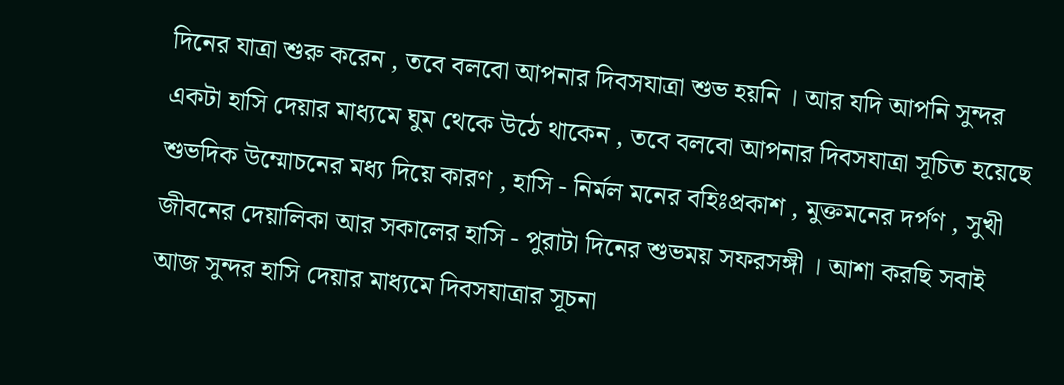দিনের যাত্রা শুরু করেন , তবে বলবো আপনার দিবসযাত্রা শুভ হয়নি । আর যদি আপনি সুন্দর একটা হাসি দেয়ার মাধ্যমে ঘুম থেকে উঠে থাকেন , তবে বলবো আপনার দিবসযাত্রা সূচিত হয়েছে শুভদিক উম্মোচনের মধ্য দিয়ে কারণ , হাসি - নির্মল মনের বহিঃপ্রকাশ , মুক্তমনের দর্পণ , সুখী জীবনের দেয়ালিকা আর সকালের হাসি - পুরাটা দিনের শুভময় সফরসঙ্গী । আশা করছি সবাই আজ সুন্দর হাসি দেয়ার মাধ্যমে দিবসযাত্রার সূচনা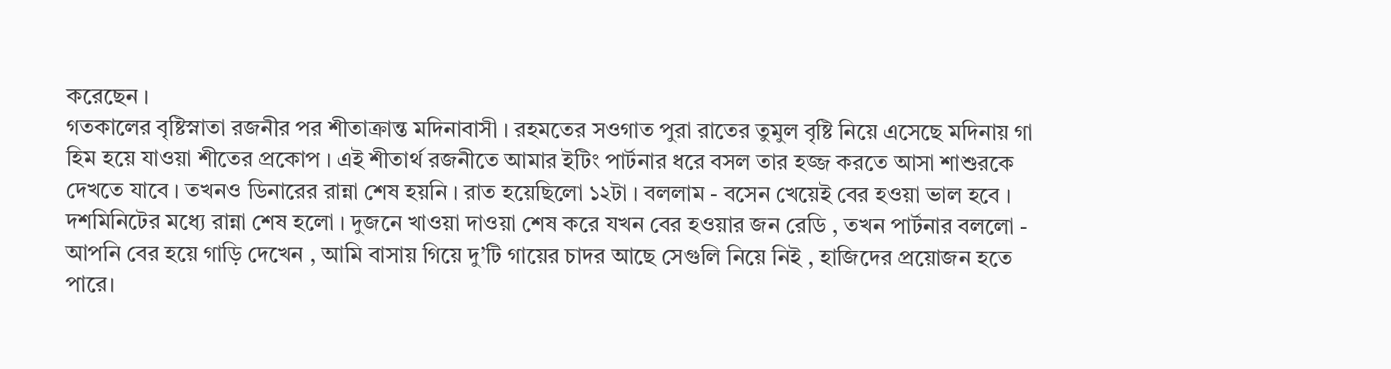করেছেন ।
গতকালের বৃষ্টিস্নাতা রজনীর পর শীতাক্রান্ত মদিনাবাসী । রহমতের সওগাত পুরা রাতের তুমুল বৃষ্টি নিয়ে এসেছে মদিনায় গা হিম হয়ে যাওয়া শীতের প্রকোপ । এই শীতার্থ রজনীতে আমার ইটিং পার্টনার ধরে বসল তার হজ্জ করতে আসা শাশুরকে দেখতে যাবে । তখনও ডিনারের রান্না শেষ হয়নি । রাত হয়েছিলো ১২টা । বললাম - বসেন খেয়েই বের হওয়া ভাল হবে । দশমিনিটের মধ্যে রান্না শেষ হলো । দুজনে খাওয়া দাওয়া শেষ করে যখন বের হওয়ার জন রেডি , তখন পার্টনার বললো - আপনি বের হয়ে গাড়ি দেখেন , আমি বাসায় গিয়ে দু’টি গায়ের চাদর আছে সেগুলি নিয়ে নিই , হাজিদের প্রয়োজন হতে পারে।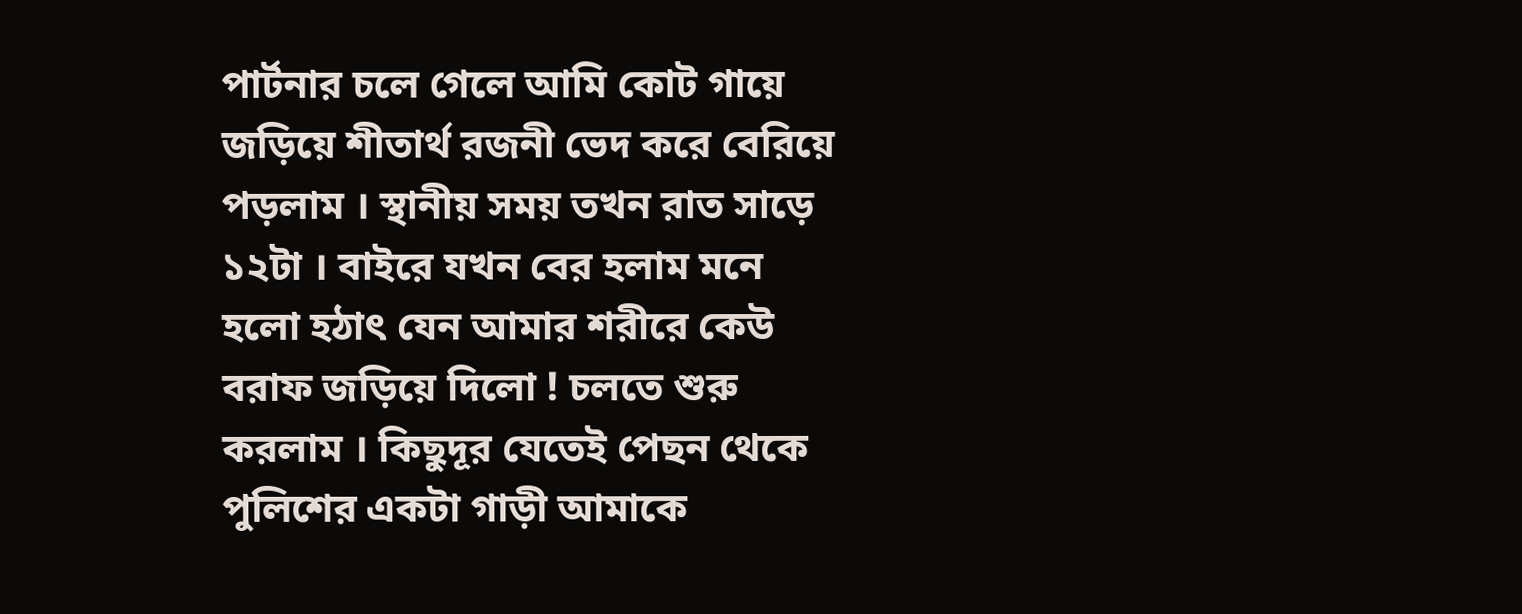পার্টনার চলে গেলে আমি কোট গায়ে জড়িয়ে শীতার্থ রজনী ভেদ করে বেরিয়ে পড়লাম । স্থানীয় সময় তখন রাত সাড়ে ১২টা । বাইরে যখন বের হলাম মনে হলো হঠাৎ যেন আমার শরীরে কেউ বরাফ জড়িয়ে দিলো ! চলতে শুরু করলাম । কিছুদূর যেতেই পেছন থেকে পুলিশের একটা গাড়ী আমাকে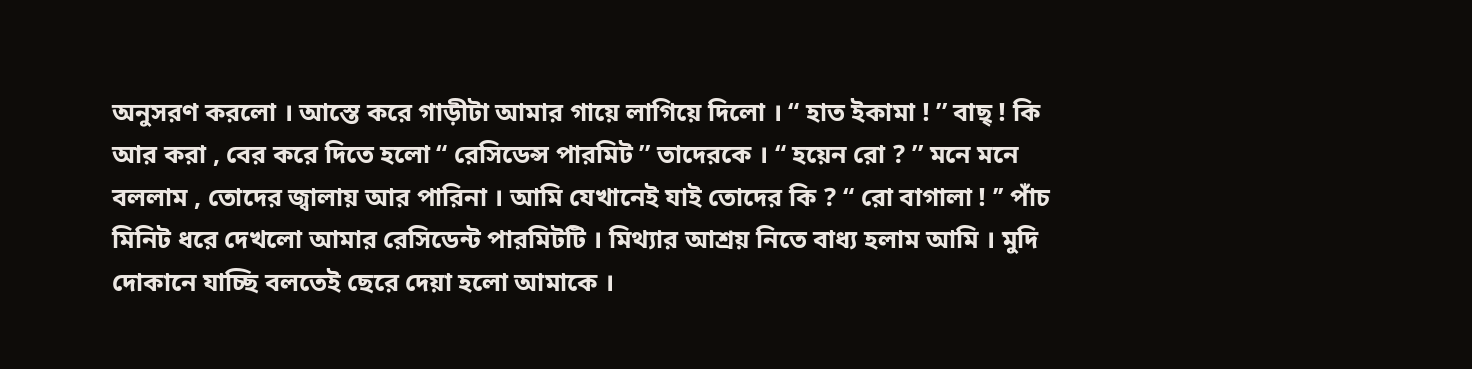অনুসরণ করলো । আস্তে করে গাড়ীটা আমার গায়ে লাগিয়ে দিলো । “ হাত ইকামা ! ’’ বাছ্ ! কি আর করা , বের করে দিতে হলো “ রেসিডেন্স পারমিট ’’ তাদেরকে । “ হয়েন রো ? ’’ মনে মনে বললাম , তোদের জ্বালায় আর পারিনা । আমি যেখানেই যাই তোদের কি ? “ রো বাগালা ! ’’ পাঁচ মিনিট ধরে দেখলো আমার রেসিডেন্ট পারমিটটি । মিথ্যার আশ্রয় নিতে বাধ্য হলাম আমি । মুদি দোকানে যাচ্ছি বলতেই ছেরে দেয়া হলো আমাকে ।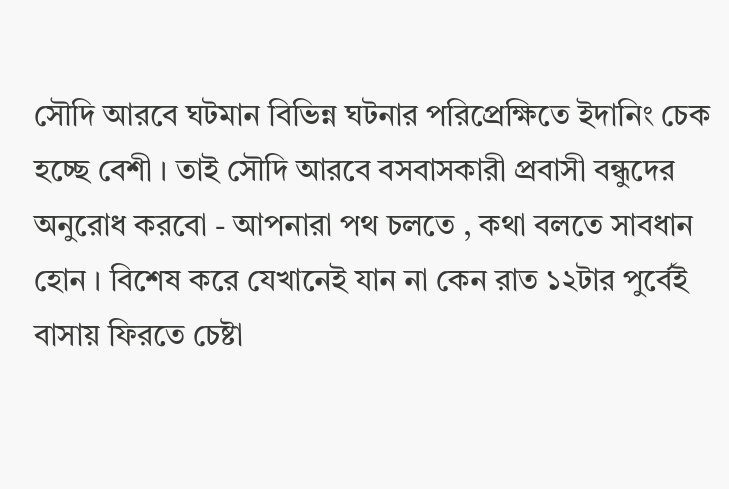সৌদি আরবে ঘটমান বিভিন্ন ঘটনার পরিপ্রেক্ষিতে ইদানিং চেক হচ্ছে বেশী । তাই সৌদি আরবে বসবাসকারী প্রবাসী বন্ধুদের অনুরোধ করবো - আপনারা পথ চলতে , কথা বলতে সাবধান হোন । বিশেষ করে যেখানেই যান না কেন রাত ১২টার পুর্বেই বাসায় ফিরতে চেষ্টা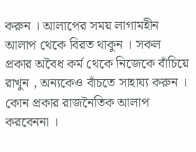করুন । আলাপের সময় লাগামহীন আলাপ থেকে বিরত থাকুন । সকল প্রকার অবৈধ কর্ম থেকে নিজেকে বাঁচিয়ে রাখুন , অন্যকেও বাঁচতে সাহায্য করুন । কোন প্রকার রাজনৈতিক আলাপ করবেননা ।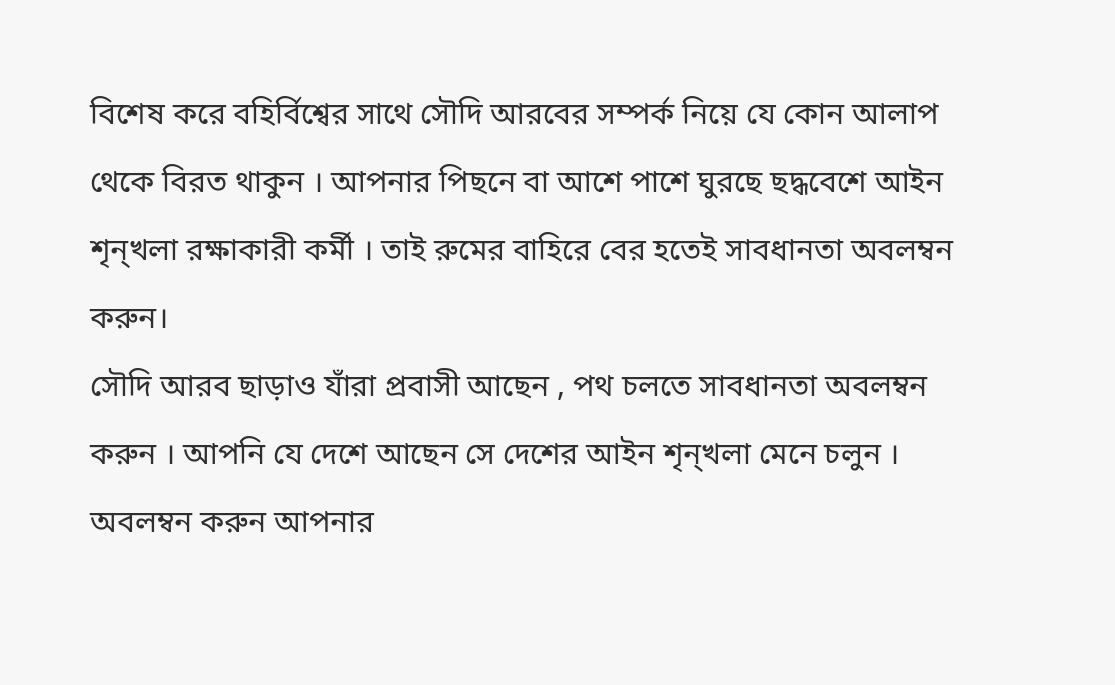বিশেষ করে বহির্বিশ্বের সাথে সৌদি আরবের সম্পর্ক নিয়ে যে কোন আলাপ থেকে বিরত থাকুন । আপনার পিছনে বা আশে পাশে ঘুরছে ছদ্ধবেশে আইন শৃন্খলা রক্ষাকারী কর্মী । তাই রুমের বাহিরে বের হতেই সাবধানতা অবলম্বন করুন।
সৌদি আরব ছাড়াও যাঁরা প্রবাসী আছেন , পথ চলতে সাবধানতা অবলম্বন করুন । আপনি যে দেশে আছেন সে দেশের আইন শৃন্খলা মেনে চলুন । অবলম্বন করুন আপনার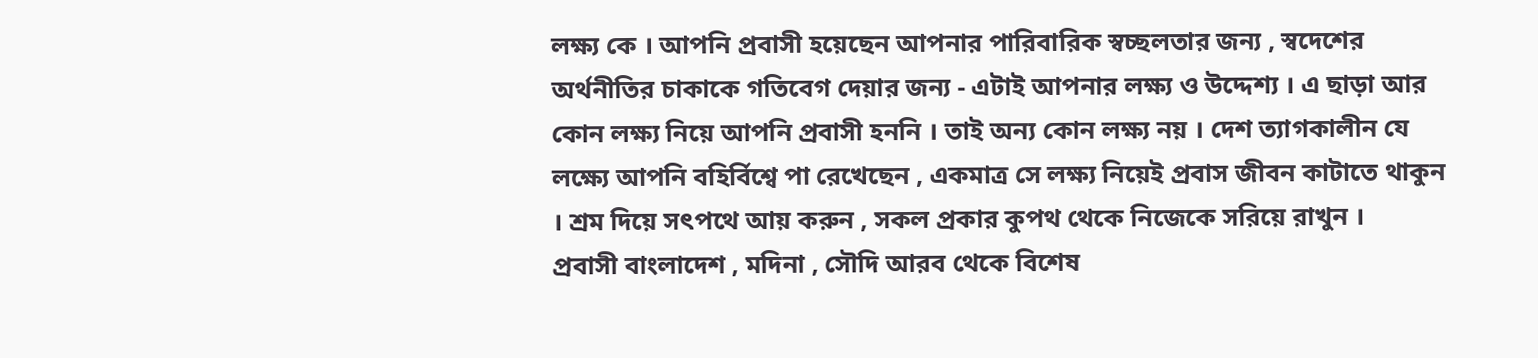লক্ষ্য কে । আপনি প্রবাসী হয়েছেন আপনার পারিবারিক স্বচ্ছলতার জন্য , স্বদেশের অর্থনীতির চাকাকে গতিবেগ দেয়ার জন্য - এটাই আপনার লক্ষ্য ও উদ্দেশ্য । এ ছাড়া আর কোন লক্ষ্য নিয়ে আপনি প্রবাসী হননি । তাই অন্য কোন লক্ষ্য নয় । দেশ ত্যাগকালীন যে লক্ষ্যে আপনি বহির্বিশ্বে পা রেখেছেন , একমাত্র সে লক্ষ্য নিয়েই প্রবাস জীবন কাটাতে থাকুন । শ্রম দিয়ে সৎপথে আয় করুন , সকল প্রকার কুপথ থেকে নিজেকে সরিয়ে রাখুন ।
প্রবাসী বাংলাদেশ , মদিনা , সৌদি আরব থেকে বিশেষ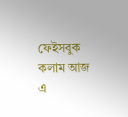ফেইসবুক কলাম আজ এ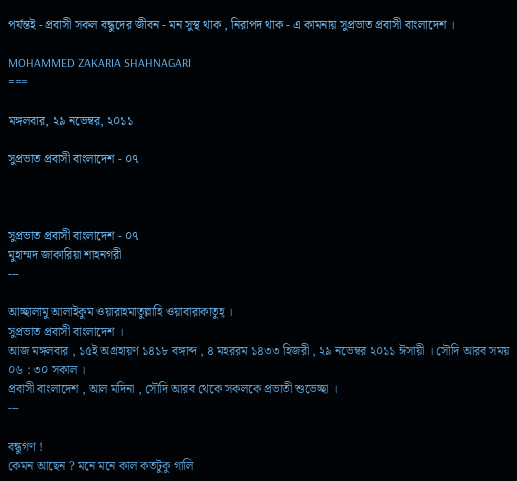পর্যন্তই - প্রবাসী সকল বন্ধুদের জীবন - মন সুস্থ থাক , নিরাপদ থাক - এ কামনায় সুপ্রভাত প্রবাসী বাংলাদেশ ।

MOHAMMED ZAKARIA SHAHNAGARI
===

মঙ্গলবার, ২৯ নভেম্বর, ২০১১

সুপ্রভাত প্রবাসী বাংলাদেশ - ০৭



সুপ্রভাত প্রবাসী বাংলাদেশ - ০৭
মুহাম্মদ জাকারিয়া শাহনগরী
---

আচ্ছালামু আলাইকুম ওয়ারাহমাতুল্লাহি ওয়াবারাকাতুহ্ ।
সুপ্রভাত প্রবাসী বাংলাদেশ ।
আজ মঙ্গলবার , ১৫ই অগ্রহায়ণ ১৪১৮ বঙ্গাব্দ , ৪ মহররম ১৪৩৩ হিজরী , ২৯ নভেম্বর ২০১১ ঈসায়ী । সৌদি আরব সময় ০৬ : ৩০ সকাল ।
প্রবাসী বাংলাদেশ , আল মদিনা , সৌদি আরব থেকে সকলকে প্রভাতী শুভেচ্ছা ।
---

বন্ধুগণ !
কেমন আছেন ? মনে মনে কাল কতটুকু গালি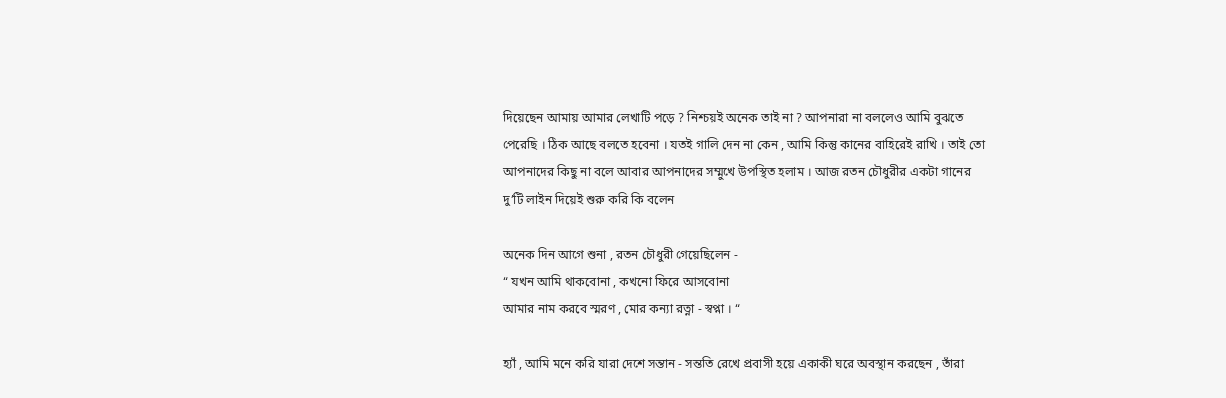দিয়েছেন আমায় আমার লেখাটি পড়ে ? নিশ্চয়ই অনেক তাই না ? আপনারা না বললেও আমি বুঝতে পেরেছি । ঠিক আছে বলতে হবেনা । যতই গালি দেন না কেন , আমি কিন্তু কানের বাহিরেই রাখি । তাই তো আপনাদের কিছু না বলে আবার আপনাদের সম্মুখে উপস্থিত হলাম । আজ রতন চৌধুরীর একটা গানের দু’টি লাইন দিয়েই শুরু করি কি বলেন

অনেক দিন আগে শুনা , রতন চৌধুরী গেয়েছিলেন -
“ যখন আমি থাকবোনা , কখনো ফিরে আসবোনা
আমার নাম করবে স্মরণ , মোর কন্যা রত্না - স্বপ্না । “

হ্যাঁ , আমি মনে করি যারা দেশে সন্তান - সন্ততি রেখে প্রবাসী হয়ে একাকী ঘরে অবস্থান করছেন , তাঁরা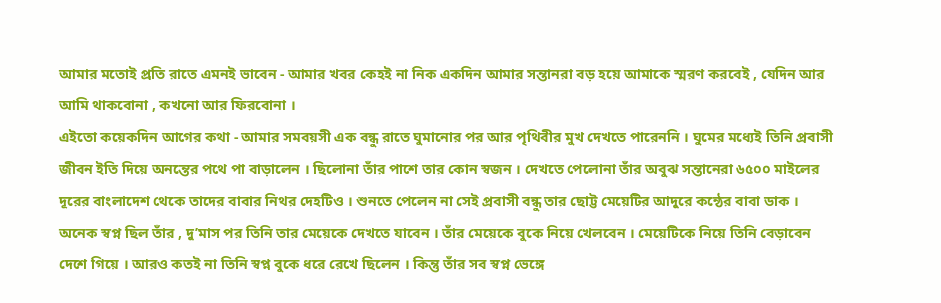আমার মতোই প্রতি রাতে এমনই ভাবেন - আমার খবর কেহই না নিক একদিন আমার সন্তানরা বড় হয়ে আমাকে স্মরণ করবেই , যেদিন আর আমি থাকবোনা , কখনো আর ফিরবোনা ।
এইতো কয়েকদিন আগের কথা - আমার সমবয়সী এক বন্ধু রাতে ঘুমানোর পর আর পৃথিবীর মুখ দেখতে পারেননি । ঘুমের মধ্যেই তিনি প্রবাসী জীবন ইতি দিয়ে অনন্তের পথে পা বাড়ালেন । ছিলোনা তাঁর পাশে তার কোন স্বজন । দেখতে পেলোনা তাঁর অবুঝ সন্তানেরা ৬৫০০ মাইলের দূরের বাংলাদেশ থেকে তাদের বাবার নিথর দেহটিও । শুনতে পেলেন না সেই প্রবাসী বন্ধু তার ছোট্ট মেয়েটির আদুরে কন্ঠের বাবা ডাক । অনেক স্বপ্ন ছিল তাঁর , দু’মাস পর তিনি তার মেয়েকে দেখতে যাবেন । তাঁর মেয়েকে বুকে নিয়ে খেলবেন । মেয়েটিকে নিয়ে তিনি বেড়াবেন দেশে গিয়ে । আরও কতই না তিনি স্বপ্ন বুকে ধরে রেখে ছিলেন । কিন্তু তাঁর সব স্বপ্ন ভেঙ্গে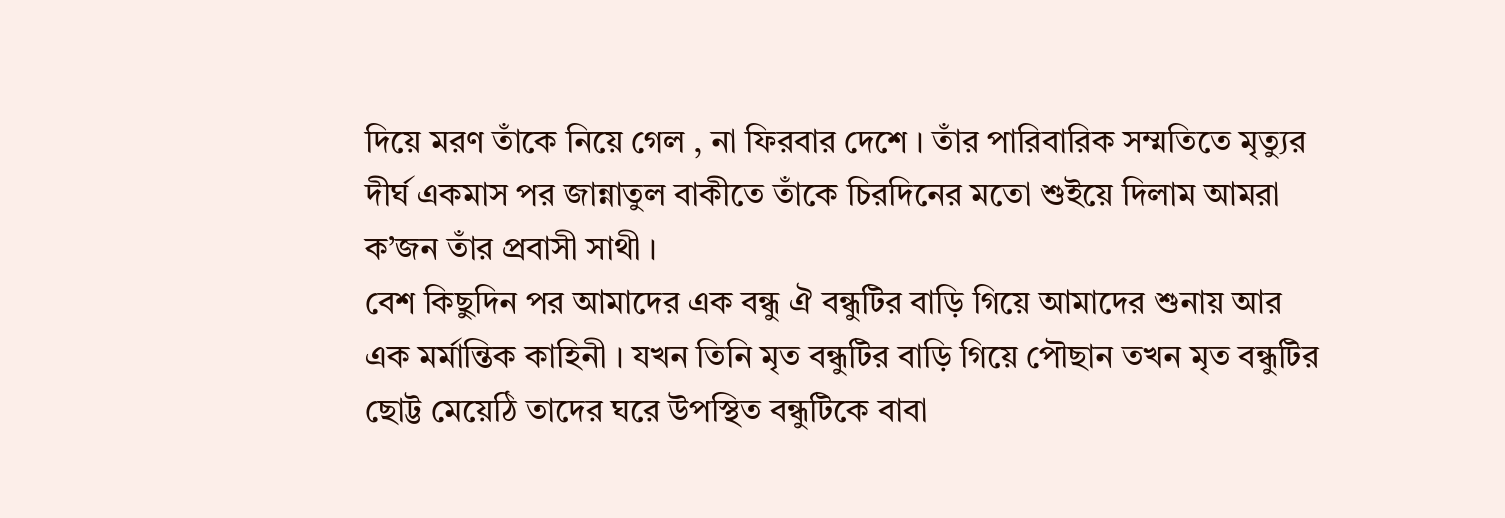দিয়ে মরণ তাঁকে নিয়ে গেল , না ফিরবার দেশে । তাঁর পারিবারিক সম্মতিতে মৃত্যুর দীর্ঘ একমাস পর জান্নাতুল বাকীতে তাঁকে চিরদিনের মতো শুইয়ে দিলাম আমরা ক’জন তাঁর প্রবাসী সাথী ।
বেশ কিছুদিন পর আমাদের এক বন্ধু ঐ বন্ধুটির বাড়ি গিয়ে আমাদের শুনায় আর এক মর্মান্তিক কাহিনী । যখন তিনি মৃত বন্ধুটির বাড়ি গিয়ে পৌছান তখন মৃত বন্ধুটির ছোট্ট মেয়েঠি তাদের ঘরে উপস্থিত বন্ধুটিকে বাবা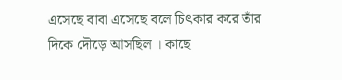এসেছে বাবা এসেছে বলে চিৎকার করে তাঁর দিকে দৌড়ে আসছিল । কাছে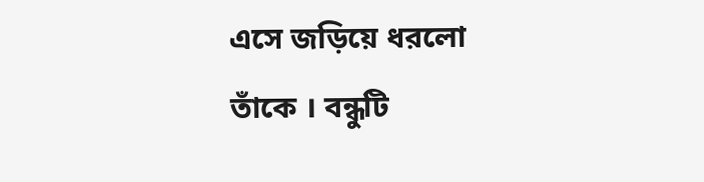এসে জড়িয়ে ধরলো তাঁকে । বন্ধুটি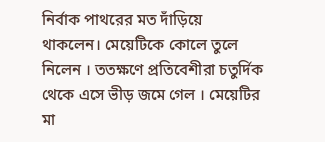নির্বাক পাথরের মত দাঁড়িয়ে থাকলেন। মেয়েটিকে কোলে তুলে নিলেন । ততক্ষণে প্রতিবেশীরা চতুর্দিক থেকে এসে ভীড় জমে গেল । মেয়েটির মা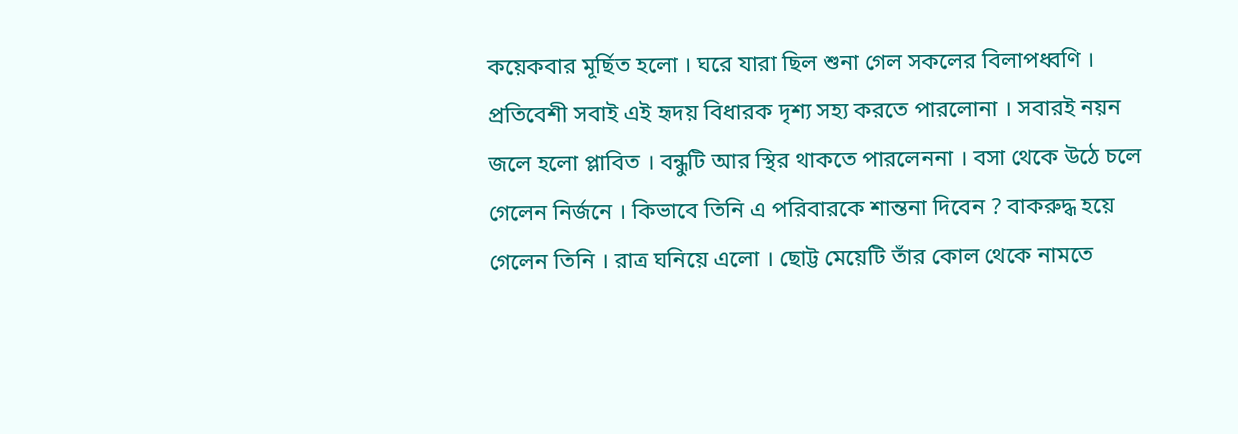কয়েকবার মূর্ছিত হলো । ঘরে যারা ছিল শুনা গেল সকলের বিলাপধ্বণি । প্রতিবেশী সবাই এই হৃদয় বিধারক দৃশ্য সহ্য করতে পারলোনা । সবারই নয়ন জলে হলো প্লাবিত । বন্ধুটি আর স্থির থাকতে পারলেননা । বসা থেকে উঠে চলে গেলেন নির্জনে । কিভাবে তিনি এ পরিবারকে শান্তনা দিবেন ? বাকরুদ্ধ হয়ে গেলেন তিনি । রাত্র ঘনিয়ে এলো । ছোট্ট মেয়েটি তাঁর কোল থেকে নামতে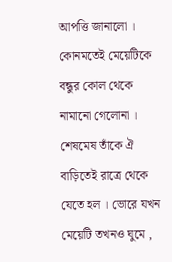আপত্তি জানালো । কোনমতেই মেয়েটিকে বন্ধুর কোল থেকে নামানো গেলোনা । শেষমেষ তাঁকে ঐ বাড়িতেই রাত্রে থেকে যেতে হল । ভোরে যখন মেয়েটি তখনও ঘুমে ,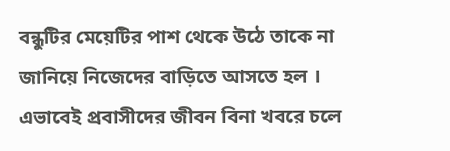বন্ধুটির মেয়েটির পাশ থেকে উঠে তাকে না জানিয়ে নিজেদের বাড়িতে আসতে হল ।
এভাবেই প্রবাসীদের জীবন বিনা খবরে চলে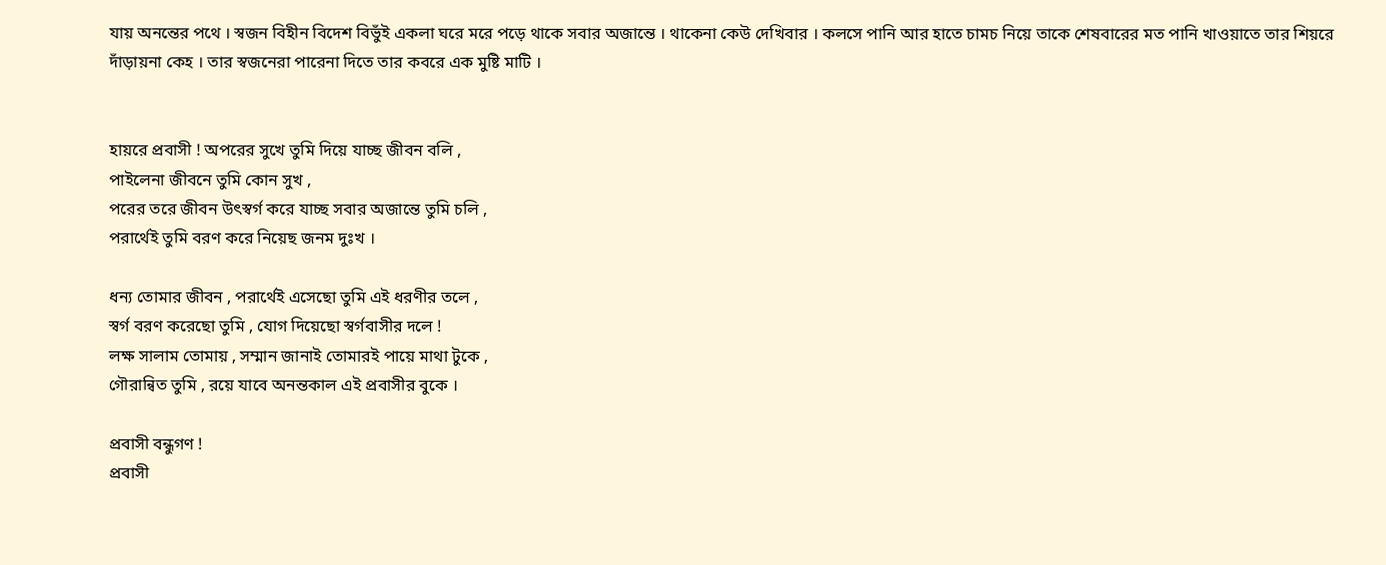যায় অনন্তের পথে । স্বজন বিহীন বিদেশ বিভুঁই একলা ঘরে মরে পড়ে থাকে সবার অজান্তে । থাকেনা কেউ দেখিবার । কলসে পানি আর হাতে চামচ নিয়ে তাকে শেষবারের মত পানি খাওয়াতে তার শিয়রে দাঁড়ায়না কেহ । তার স্বজনেরা পারেনা দিতে তার কবরে এক মুষ্টি মাটি ।


হায়রে প্রবাসী ! অপরের সুখে তুমি দিয়ে যাচ্ছ জীবন বলি ,
পাইলেনা জীবনে তুমি কোন সুখ ,
পরের তরে জীবন উৎস্বর্গ করে যাচ্ছ সবার অজান্তে তুমি চলি ,
পরার্থেই তুমি বরণ করে নিয়েছ জনম দুঃখ ।

ধন্য তোমার জীবন , পরার্থেই এসেছো তুমি এই ধরণীর তলে ,
স্বর্গ বরণ করেছো তুমি , যোগ দিয়েছো স্বর্গবাসীর দলে !
লক্ষ সালাম তোমায় , সম্মান জানাই তোমারই পায়ে মাথা টুকে ,
গৌরান্বিত তুমি , রয়ে যাবে অনন্তকাল এই প্রবাসীর বুকে ।

প্রবাসী বন্ধুগণ !
প্রবাসী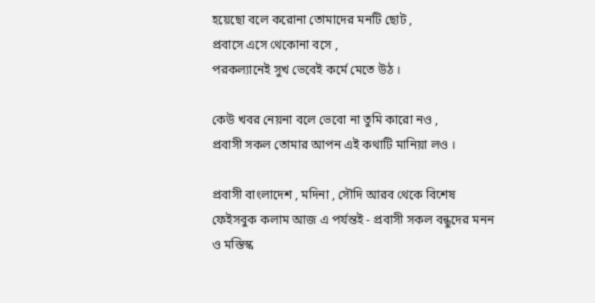হয়েছো বলে করোনা তোমাদের মনটি ছোট ,
প্রবাসে এসে থেকোনা বসে ,
পরকল্যানেই সুখ ভেবেই কর্মে মেতে উঠ ।

কেউ খবর নেয়না বলে ভেবো না তুমি কারো নও ,
প্রবাসী সকল তোমার আপন এই কথাটি মানিয়া লও ।

প্রবাসী বাংলাদেশ , মদিনা , সৌদি আরব থেকে বিশেষ ফেইসবুক কলাম আজ এ পর্যন্তই - প্রবাসী সকল বন্ধুদের মনন ও মস্তিস্ক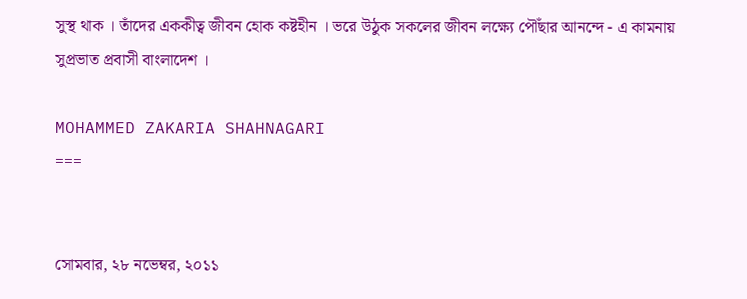সুস্থ থাক । তাঁদের এককীত্ব জীবন হোক কষ্টহীন । ভরে উঠুক সকলের জীবন লক্ষ্যে পৌঁছার আনন্দে - এ কামনায় সুপ্রভাত প্রবাসী বাংলাদেশ ।

MOHAMMED ZAKARIA SHAHNAGARI
===


সোমবার, ২৮ নভেম্বর, ২০১১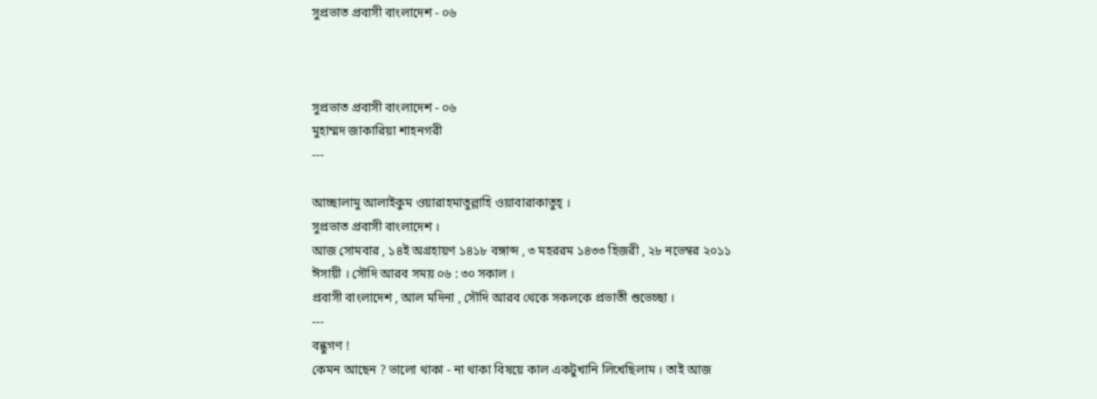সুপ্রভাত প্রবাসী বাংলাদেশ - ০৬



সুপ্রভাত প্রবাসী বাংলাদেশ - ০৬
মুহাম্মদ জাকারিয়া শাহনগরী
---

আচ্ছালামু আলাইকুম ওয়ারাহমাতুল্লাহি ওয়াবারাকাতুহ্ ।
সুপ্রভাত প্রবাসী বাংলাদেশ ।
আজ সোমবার , ১৪ই অগ্রহায়ণ ১৪১৮ বঙ্গাব্দ , ৩ মহররম ১৪৩৩ হিজরী , ২৮ নভেম্বর ২০১১ ঈসায়ী । সৌদি আরব সময় ০৬ : ৩০ সকাল ।
প্রবাসী বাংলাদেশ , আল মদিনা , সৌদি আরব থেকে সকলকে প্রভাতী শুভেচ্ছা ।
---
বন্ধুগণ !
কেমন আছেন ? ভালো থাকা - না থাকা বিষয়ে কাল একটুখানি লিখেছিলাম । তাই আজ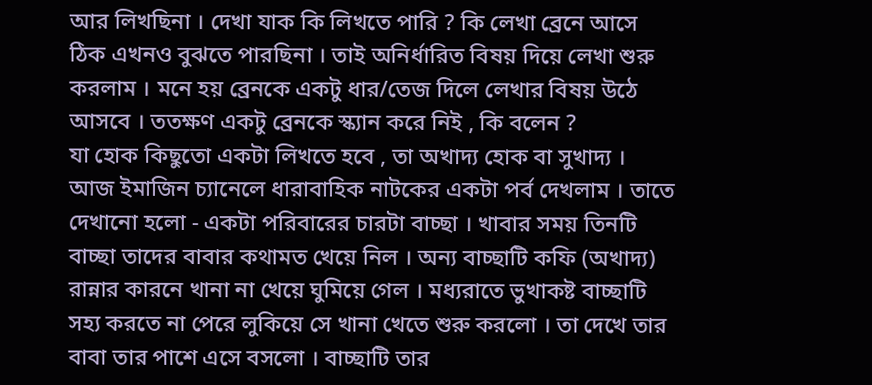আর লিখছিনা । দেখা যাক কি লিখতে পারি ? কি লেখা ব্রেনে আসে ঠিক এখনও বুঝতে পারছিনা । তাই অনির্ধারিত বিষয় দিয়ে লেখা শুরু করলাম । মনে হয় ব্রেনকে একটু ধার/তেজ দিলে লেখার বিষয় উঠে আসবে । ততক্ষণ একটু ব্রেনকে স্ক্যান করে নিই , কি বলেন ?
যা হোক কিছুতো একটা লিখতে হবে , তা অখাদ্য হোক বা সুখাদ্য । আজ ইমাজিন চ্যানেলে ধারাবাহিক নাটকের একটা পর্ব দেখলাম । তাতে দেখানো হলো - একটা পরিবারের চারটা বাচ্ছা । খাবার সময় তিনটি বাচ্ছা তাদের বাবার কথামত খেয়ে নিল । অন্য বাচ্ছাটি কফি (অখাদ্য) রান্নার কারনে খানা না খেয়ে ঘুমিয়ে গেল । মধ্যরাতে ভুখাকষ্ট বাচ্ছাটি সহ্য করতে না পেরে লুকিয়ে সে খানা খেতে শুরু করলো । তা দেখে তার বাবা তার পাশে এসে বসলো । বাচ্ছাটি তার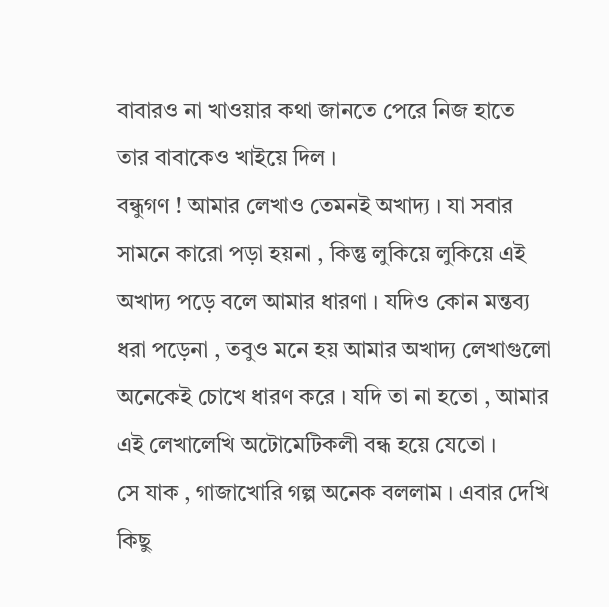বাবারও না খাওয়ার কথা জানতে পেরে নিজ হাতে তার বাবাকেও খাইয়ে দিল ।
বন্ধুগণ ! আমার লেখাও তেমনই অখাদ্য । যা সবার সামনে কারো পড়া হয়না , কিন্তু লুকিয়ে লুকিয়ে এই অখাদ্য পড়ে বলে আমার ধারণা । যদিও কোন মন্তব্য ধরা পড়েনা , তবুও মনে হয় আমার অখাদ্য লেখাগুলো অনেকেই চোখে ধারণ করে । যদি তা না হতো , আমার এই লেখালেখি অটোমেটিকলী বন্ধ হয়ে যেতো ।
সে যাক , গাজাখোরি গল্প অনেক বললাম । এবার দেখি কিছু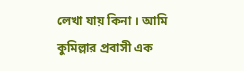লেখা যায় কিনা । আমি কুমিল্লার প্রবাসী এক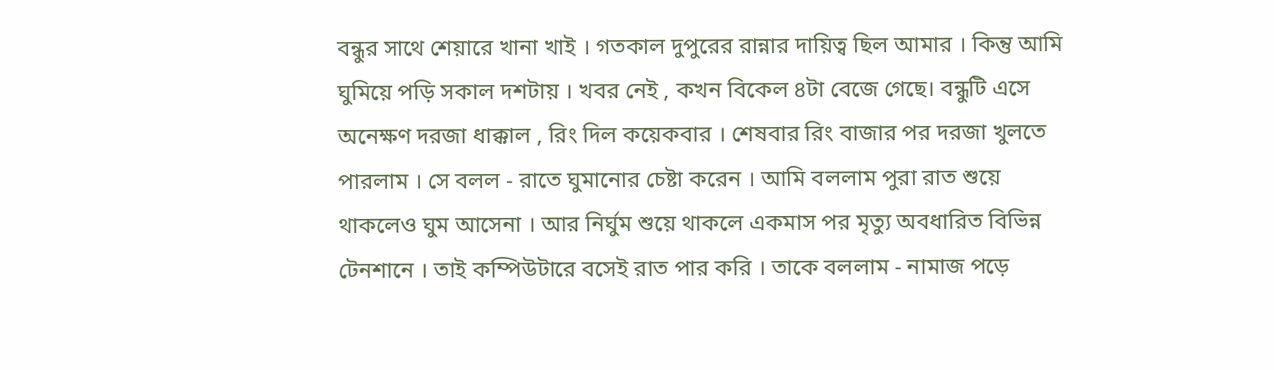বন্ধুর সাথে শেয়ারে খানা খাই । গতকাল দুপুরের রান্নার দায়িত্ব ছিল আমার । কিন্তু আমি ঘুমিয়ে পড়ি সকাল দশটায় । খবর নেই , কখন বিকেল ৪টা বেজে গেছে। বন্ধুটি এসে অনেক্ষণ দরজা ধাক্কাল , রিং দিল কয়েকবার । শেষবার রিং বাজার পর দরজা খুলতে পারলাম । সে বলল - রাতে ঘুমানোর চেষ্টা করেন । আমি বললাম পুরা রাত শুয়ে থাকলেও ঘুম আসেনা । আর নির্ঘুম শুয়ে থাকলে একমাস পর মৃত্যু অবধারিত বিভিন্ন টেনশানে । তাই কম্পিউটারে বসেই রাত পার করি । তাকে বললাম - নামাজ পড়ে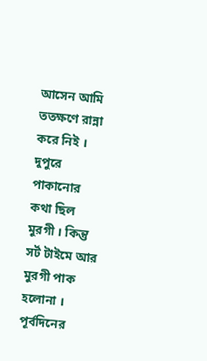আসেন আমি ততক্ষণে রান্না করে নিই । দুপুরে পাকানোর কথা ছিল মুরগী । কিন্তু সর্ট টাইমে আর মুরগী পাক হলোনা । পূর্বদিনের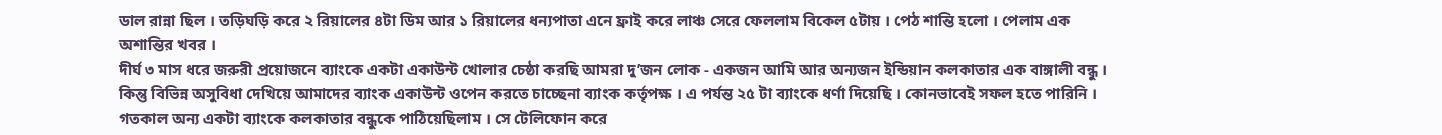ডাল রান্না ছিল । তড়িঘড়ি করে ২ রিয়ালের ৪টা ডিম আর ১ রিয়ালের ধন্যপাতা এনে ফ্রাই করে লাঞ্চ সেরে ফেললাম বিকেল ৫টায় । পেঠ শান্তি হলো । পেলাম এক অশান্তির খবর ।
দীর্ঘ ৩ মাস ধরে জরুরী প্রয়োজনে ব্যাংকে একটা একাউন্ট খোলার চেষ্ঠা করছি আমরা দু’জন লোক - একজন আমি আর অন্যজন ইন্ডিয়ান কলকাতার এক বাঙ্গালী বন্ধু । কিন্তু বিভিন্ন অসুবিধা দেখিয়ে আমাদের ব্যাংক একাউন্ট ওপেন করতে চাচ্ছেনা ব্যাংক কর্তৃপক্ষ । এ পর্যন্ত ২৫ টা ব্যাংকে ধর্ণা দিয়েছি । কোনভাবেই সফল হতে পারিনি । গতকাল অন্য একটা ব্যাংকে কলকাতার বন্ধুকে পাঠিয়েছিলাম । সে টেলিফোন করে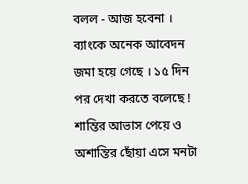বলল - আজ হবেনা । ব্যাংকে অনেক আবেদন জমা হয়ে গেছে । ১৫ দিন পর দেখা করতে বলেছে ! শান্তির আভাস পেয়ে ও অশান্তির ছোঁয়া এসে মনটা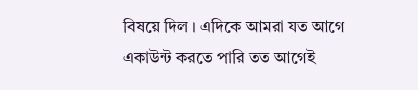বিষয়ে দিল । এদিকে আমরা যত আগে একাউন্ট করতে পারি তত আগেই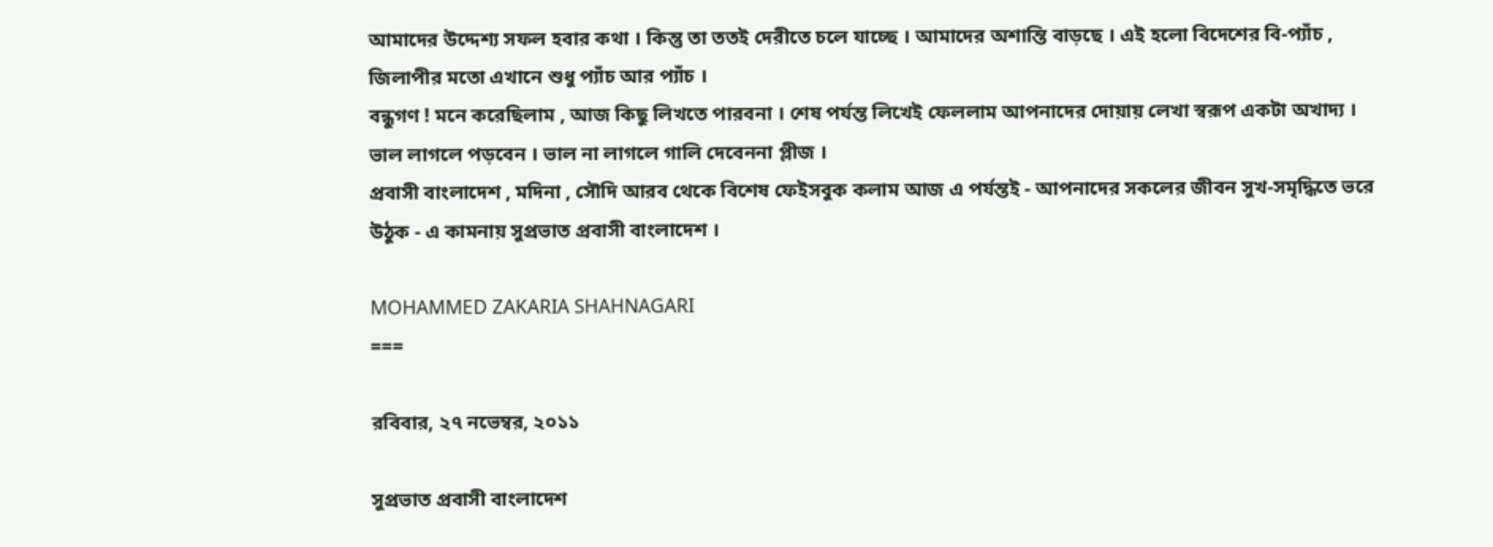আমাদের উদ্দেশ্য সফল হবার কথা । কিন্তু তা ততই দেরীতে চলে যাচ্ছে । আমাদের অশান্তি বাড়ছে । এই হলো বিদেশের বি-প্যাঁচ , জিলাপীর মতো এখানে শুধু প্যাঁচ আর প্যাঁচ ।
বন্ধুগণ ! মনে করেছিলাম , আজ কিছু লিখতে পারবনা । শেষ পর্যন্ত লিখেই ফেললাম আপনাদের দোয়ায় লেখা স্বরূপ একটা অখাদ্য । ভাল লাগলে পড়বেন । ভাল না লাগলে গালি দেবেননা প্লীজ ।
প্রবাসী বাংলাদেশ , মদিনা , সৌদি আরব থেকে বিশেষ ফেইসবুক কলাম আজ এ পর্যন্তই - আপনাদের সকলের জীবন সুখ-সমৃদ্ধিতে ভরে উঠুক - এ কামনায় সুপ্রভাত প্রবাসী বাংলাদেশ ।

MOHAMMED ZAKARIA SHAHNAGARI
===

রবিবার, ২৭ নভেম্বর, ২০১১

সুপ্রভাত প্রবাসী বাংলাদেশ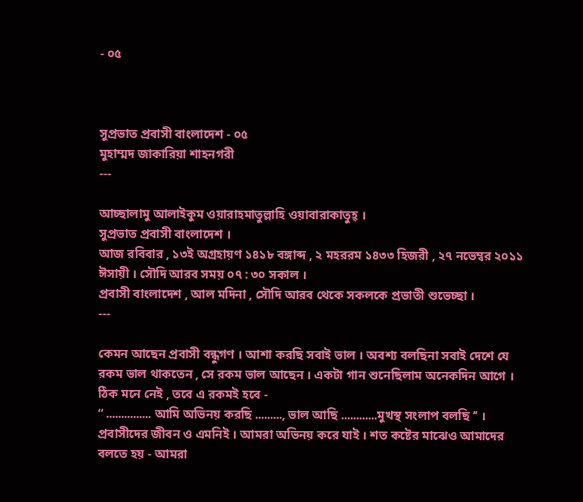- ০৫



সুপ্রভাত প্রবাসী বাংলাদেশ - ০৫
মুহাম্মদ জাকারিয়া শাহনগরী
---

আচ্ছালামু আলাইকুম ওয়ারাহমাতুল্লাহি ওয়াবারাকাতুহ্ ।
সুপ্রভাত প্রবাসী বাংলাদেশ ।
আজ রবিবার , ১৩ই অগ্রহায়ণ ১৪১৮ বঙ্গাব্দ , ২ মহররম ১৪৩৩ হিজরী , ২৭ নভেম্বর ২০১১ ঈসায়ী । সৌদি আরব সময় ০৭ : ৩০ সকাল ।
প্রবাসী বাংলাদেশ , আল মদিনা , সৌদি আরব থেকে সকলকে প্রভাতী শুভেচ্ছা ।
---

কেমন আছেন প্রবাসী বন্ধুগণ । আশা করছি সবাই ভাল । অবশ্য বলছিনা সবাই দেশে যে রকম ভাল থাকতেন , সে রকম ভাল আছেন । একটা গান শুনেছিলাম অনেকদিন আগে । ঠিক মনে নেই , তবে এ রকমই হবে -
“ ............... আমি অভিনয় করছি ........., ভাল আছি ............মুখস্থ সংলাপ বলছি ’’ ।
প্রবাসীদের জীবন ও এমনিই । আমরা অভিনয় করে যাই । শত কষ্টের মাঝেও আমাদের বলতে হয় - আমরা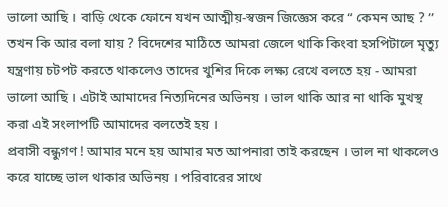ভালো আছি । বাড়ি থেকে ফোনে যখন আত্মীয়-স্বজন জিজ্ঞেস করে “ কেমন আছ ? ’’ তখন কি আর বলা যায় ? বিদেশের মাঠিতে আমরা জেলে থাকি কিংবা হসপিটালে মৃত্যু যন্ত্রণায় চটপট করতে থাকলেও তাদের খুশির দিকে লক্ষ্য রেখে বলতে হয় - আমরা ভালো আছি । এটাই আমাদের নিত্যদিনের অভিনয় । ভাল থাকি আর না থাকি মুখস্থ করা এই সংলাপটি আমাদের বলতেই হয় ।
প্রবাসী বন্ধুগণ ! আমার মনে হয় আমার মত আপনারা তাই করছেন । ভাল না থাকলেও করে যাচ্ছে ভাল থাকার অভিনয় । পরিবারের সাথে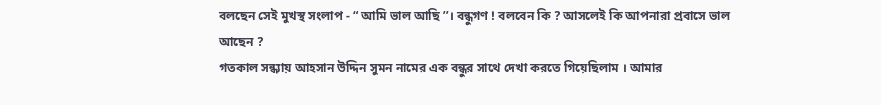বলছেন সেই মুখস্থ সংলাপ - “ আমি ভাল আছি ’’। বন্ধুগণ ! বলবেন কি ? আসলেই কি আপনারা প্রবাসে ভাল আছেন ?
গতকাল সন্ধ্যায় আহসান উদ্দিন সুমন নামের এক বন্ধুর সাথে দেখা করতে গিয়েছিলাম । আমার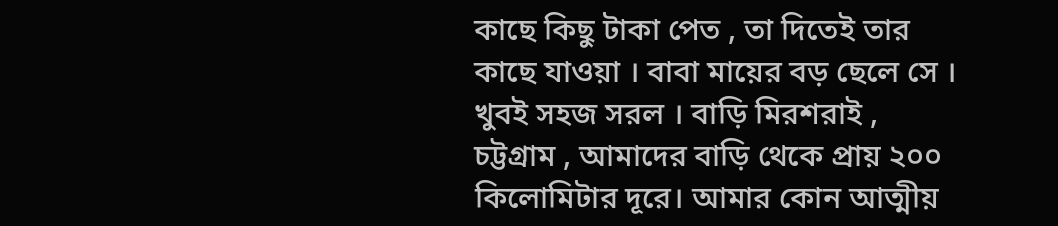কাছে কিছু টাকা পেত , তা দিতেই তার কাছে যাওয়া । বাবা মায়ের বড় ছেলে সে । খুবই সহজ সরল । বাড়ি মিরশরাই , চট্টগ্রাম , আমাদের বাড়ি থেকে প্রায় ২০০ কিলোমিটার দূরে। আমার কোন আত্মীয়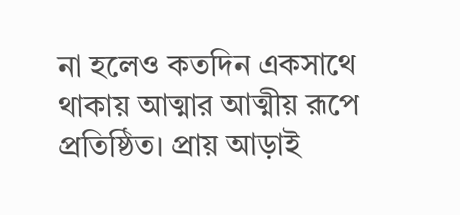না হলেও কতদিন একসাথে থাকায় আত্মার আত্মীয় রূপে প্রতিষ্ঠিত। প্রায় আড়াই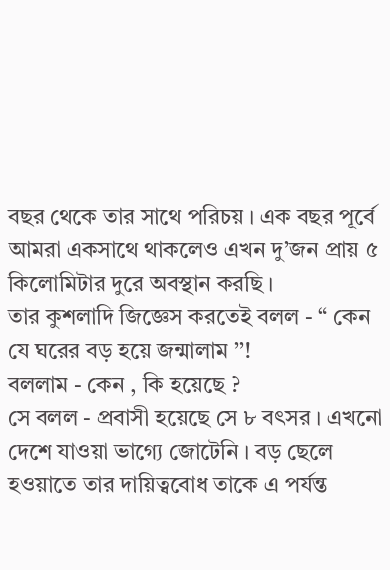বছর থেকে তার সাথে পরিচয় । এক বছর পূর্বে আমরা একসাথে থাকলেও এখন দু’জন প্রায় ৫ কিলোমিটার দুরে অবস্থান করছি ।
তার কুশলাদি জিজ্ঞেস করতেই বলল - “ কেন যে ঘরের বড় হয়ে জন্মালাম ’’!
বললাম - কেন , কি হয়েছে ?
সে বলল - প্রবাসী হয়েছে সে ৮ বৎসর । এখনো দেশে যাওয়া ভাগ্যে জোটেনি । বড় ছেলে হওয়াতে তার দায়িত্ববোধ তাকে এ পর্যন্ত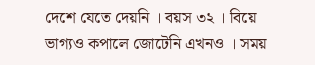দেশে যেতে দেয়নি । বয়স ৩২ । বিয়ে ভাগ্যও কপালে জোটেনি এখনও । সময়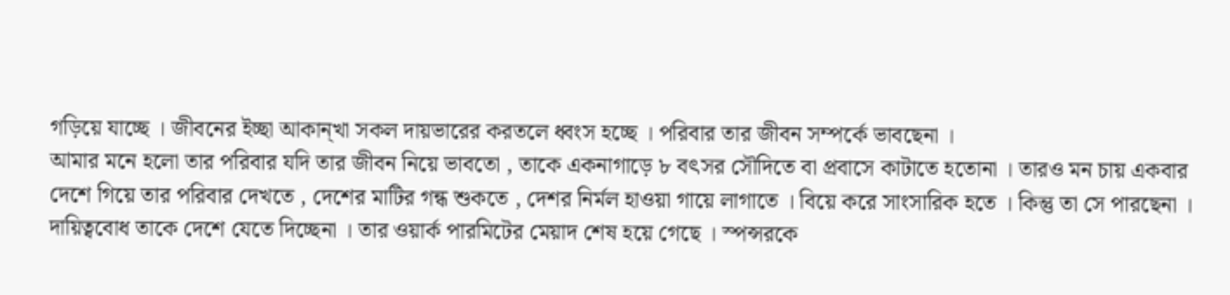গড়িয়ে যাচ্ছে । জীবনের ইচ্ছা আকান্খা সকল দায়ভারের করতলে ধ্বংস হচ্ছে । পরিবার তার জীবন সম্পর্কে ভাবছেনা ।
আমার মনে হলো তার পরিবার যদি তার জীবন নিয়ে ভাবতো , তাকে একনাগাড়ে ৮ বৎসর সৌদিতে বা প্রবাসে কাটাতে হতোনা । তারও মন চায় একবার দেশে গিয়ে তার পরিবার দেখতে , দেশের মাটির গন্ধ শুকতে , দেশর নির্মল হাওয়া গায়ে লাগাতে । বিয়ে করে সাংসারিক হতে । কিন্তু তা সে পারছেনা । দায়িত্ববোধ তাকে দেশে যেতে দিচ্ছেনা । তার ওয়ার্ক পারমিটের মেয়াদ শেষ হয়ে গেছে । স্পন্সরকে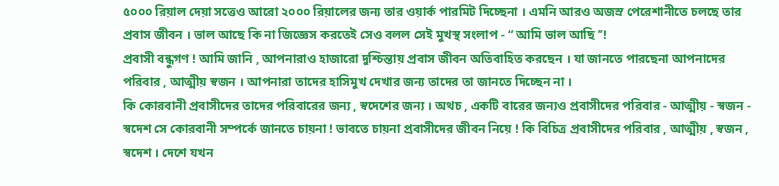৫০০০ রিয়াল দেয়া সত্তেও আরো ২০০০ রিয়ালের জন্য তার ওয়ার্ক পারমিট দিচ্ছেনা । এমনি আরও অজস্র পেরেশানীতে চলছে তার প্রবাস জীবন । ভাল আছে কি না জিজ্ঞেস করতেই সেও বলল সেই মুখস্থ সংলাপ - “ আমি ভাল আছি ’’!
প্রবাসী বন্ধুগণ ! আমি জানি , আপনারাও হাজারো দুশ্চিন্তায় প্রবাস জীবন অতিবাহিত করছেন । যা জানতে পারছেনা আপনাদের পরিবার , আত্মীয় স্বজন । আপনারা তাদের হাসিমুখ দেখার জন্য তাদের তা জানতে দিচ্ছেন না ।
কি কোরবানী প্রবাসীদের তাদের পরিবারের জন্য , স্বদেশের জন্য । অথচ , একটি বারের জন্যও প্রবাসীদের পরিবার - আত্মীয় - স্বজন - স্বদেশ সে কোরবানী সম্পর্কে জানতে চায়না ! ভাবতে চায়না প্রবাসীদের জীবন নিয়ে ! কি বিচিত্র প্রবাসীদের পরিবার , আত্মীয় , স্বজন , স্বদেশ । দেশে যখন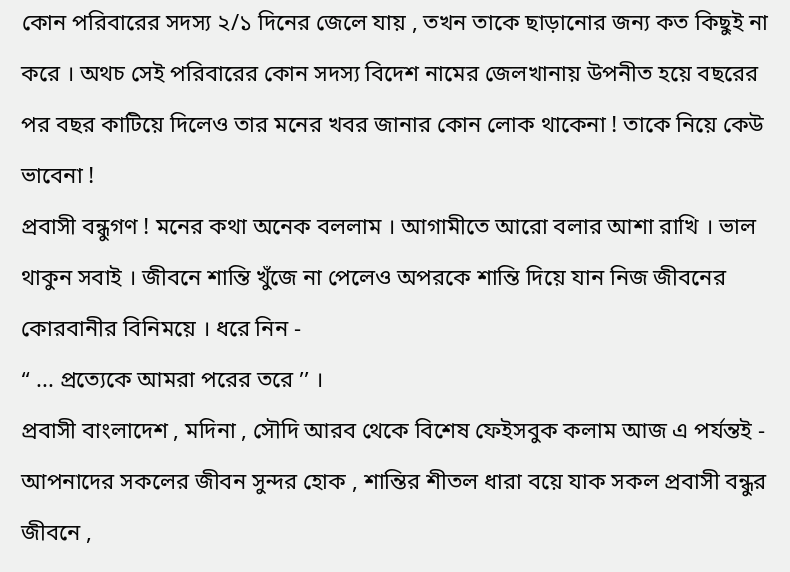কোন পরিবারের সদস্য ২/১ দিনের জেলে যায় , তখন তাকে ছাড়ানোর জন্য কত কিছুই না করে । অথচ সেই পরিবারের কোন সদস্য বিদেশ নামের জেলখানায় উপনীত হয়ে বছরের পর বছর কাটিয়ে দিলেও তার মনের খবর জানার কোন লোক থাকেনা ! তাকে নিয়ে কেউ ভাবেনা !
প্রবাসী বন্ধুগণ ! মনের কথা অনেক বললাম । আগামীতে আরো বলার আশা রাখি । ভাল থাকুন সবাই । জীবনে শান্তি খুঁজে না পেলেও অপরকে শান্তি দিয়ে যান নিজ জীবনের কোরবানীর বিনিময়ে । ধরে নিন -
“ ... প্রত্যেকে আমরা পরের তরে ’’ ।
প্রবাসী বাংলাদেশ , মদিনা , সৌদি আরব থেকে বিশেষ ফেইসবুক কলাম আজ এ পর্যন্তই - আপনাদের সকলের জীবন সুন্দর হোক , শান্তির শীতল ধারা বয়ে যাক সকল প্রবাসী বন্ধুর জীবনে ,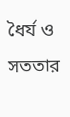ধৈর্য ও সততার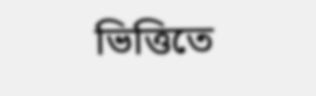ভিত্তিতে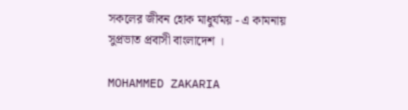সকলের জীবন হোক মাধুর্যময় - এ কামনায় সুপ্রভাত প্রবাসী বাংলাদেশ ।

MOHAMMED ZAKARIA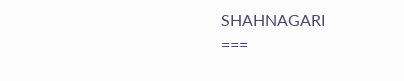SHAHNAGARI
===